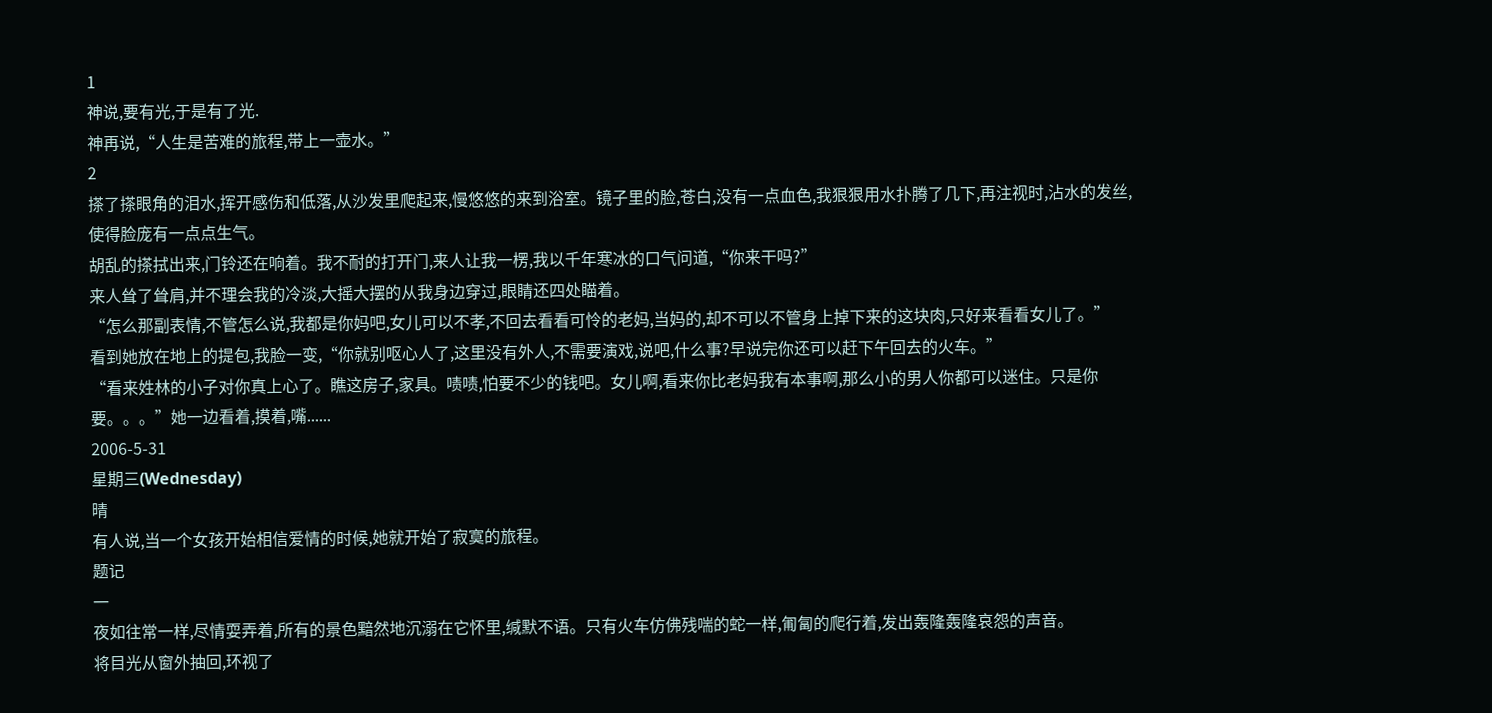1
神说,要有光,于是有了光.
神再说,“人生是苦难的旅程,带上一壶水。”
2
搽了搽眼角的泪水,挥开感伤和低落,从沙发里爬起来,慢悠悠的来到浴室。镜子里的脸,苍白,没有一点血色,我狠狠用水扑腾了几下,再注视时,沾水的发丝,使得脸庞有一点点生气。
胡乱的搽拭出来,门铃还在响着。我不耐的打开门,来人让我一楞,我以千年寒冰的口气问道,“你来干吗?”
来人耸了耸肩,并不理会我的冷淡,大摇大摆的从我身边穿过,眼睛还四处瞄着。
“怎么那副表情,不管怎么说,我都是你妈吧,女儿可以不孝,不回去看看可怜的老妈,当妈的,却不可以不管身上掉下来的这块肉,只好来看看女儿了。”
看到她放在地上的提包,我脸一变,“你就别呕心人了,这里没有外人,不需要演戏,说吧,什么事?早说完你还可以赶下午回去的火车。”
“看来姓林的小子对你真上心了。瞧这房子,家具。啧啧,怕要不少的钱吧。女儿啊,看来你比老妈我有本事啊,那么小的男人你都可以迷住。只是你要。。。”她一边看着,摸着,嘴......
2006-5-31
星期三(Wednesday)
晴
有人说,当一个女孩开始相信爱情的时候,她就开始了寂寞的旅程。
题记
一
夜如往常一样,尽情耍弄着,所有的景色黯然地沉溺在它怀里,缄默不语。只有火车仿佛残喘的蛇一样,匍匐的爬行着,发出轰隆轰隆哀怨的声音。
将目光从窗外抽回,环视了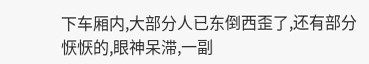下车厢内,大部分人已东倒西歪了,还有部分恹恹的,眼神呆滞,一副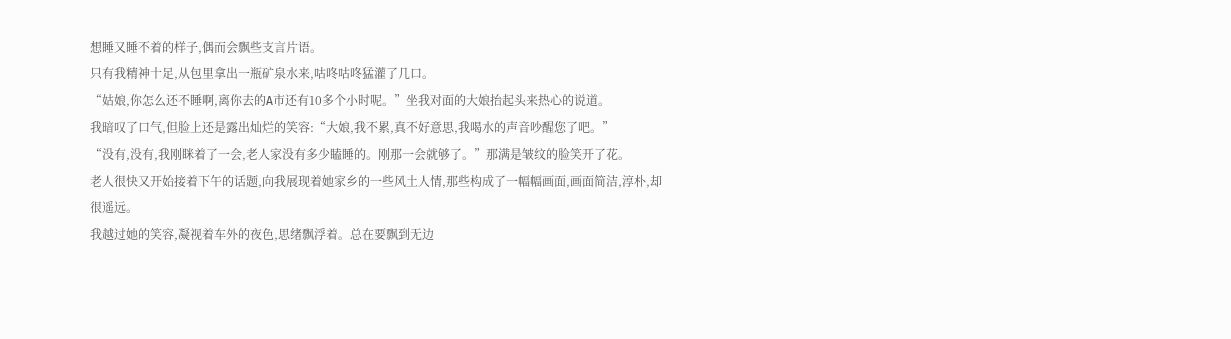想睡又睡不着的样子,偶而会飘些支言片语。
只有我精神十足,从包里拿出一瓶矿泉水来,咕咚咕咚猛灌了几口。
“姑娘,你怎么还不睡啊,离你去的A市还有10多个小时呢。”坐我对面的大娘抬起头来热心的说道。
我暗叹了口气,但脸上还是露出灿烂的笑容:“大娘,我不累,真不好意思,我喝水的声音吵醒您了吧。”
“没有,没有,我刚眯着了一会,老人家没有多少瞌睡的。刚那一会就够了。”那满是皱纹的脸笑开了花。
老人很快又开始接着下午的话题,向我展现着她家乡的一些风土人情,那些构成了一幅幅画面,画面简洁,淳朴,却很遥远。
我越过她的笑容,凝视着车外的夜色,思绪飘浮着。总在要飘到无边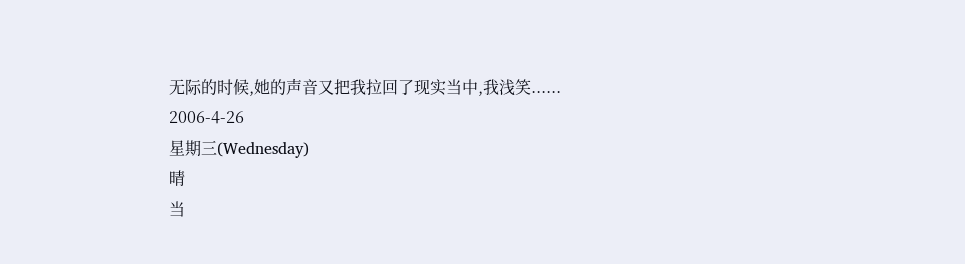无际的时候,她的声音又把我拉回了现实当中,我浅笑......
2006-4-26
星期三(Wednesday)
晴
当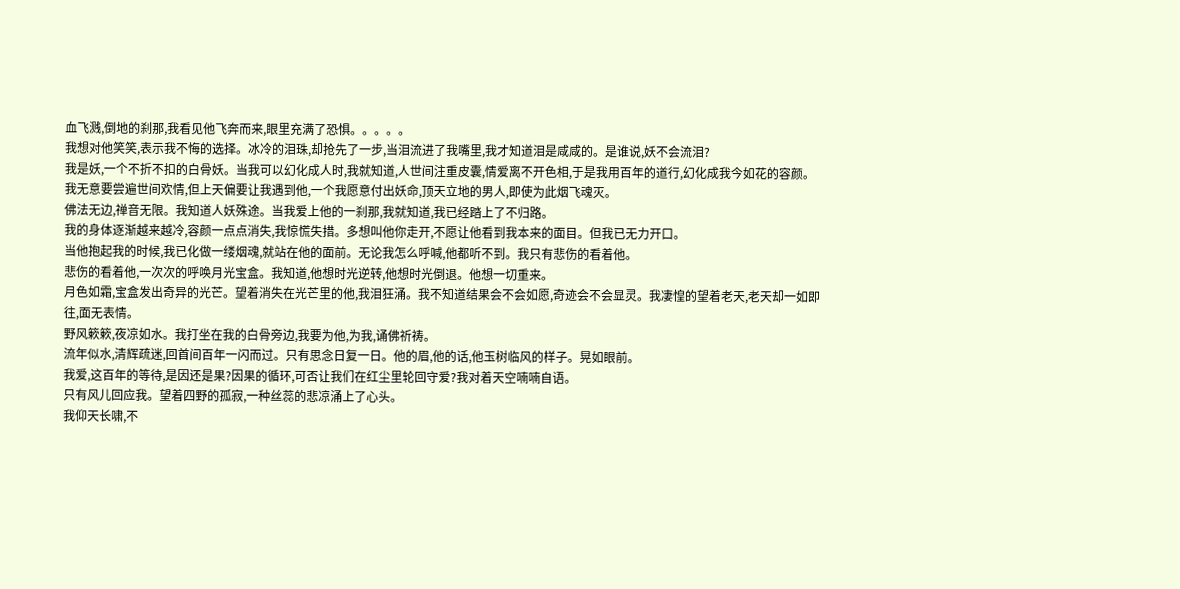血飞溅,倒地的刹那,我看见他飞奔而来,眼里充满了恐惧。。。。。
我想对他笑笑,表示我不悔的选择。冰冷的泪珠,却抢先了一步,当泪流进了我嘴里,我才知道泪是咸咸的。是谁说,妖不会流泪?
我是妖,一个不折不扣的白骨妖。当我可以幻化成人时,我就知道,人世间注重皮囊,情爱离不开色相,于是我用百年的道行,幻化成我今如花的容颜。
我无意要尝遍世间欢情,但上天偏要让我遇到他,一个我愿意付出妖命,顶天立地的男人,即使为此烟飞魂灭。
佛法无边,禅音无限。我知道人妖殊途。当我爱上他的一刹那,我就知道,我已经踏上了不归路。
我的身体逐渐越来越冷,容颜一点点消失,我惊慌失措。多想叫他你走开,不愿让他看到我本来的面目。但我已无力开口。
当他抱起我的时候,我已化做一缕烟魂,就站在他的面前。无论我怎么呼喊,他都听不到。我只有悲伤的看着他。
悲伤的看着他,一次次的呼唤月光宝盒。我知道,他想时光逆转,他想时光倒退。他想一切重来。
月色如霜,宝盒发出奇异的光芒。望着消失在光芒里的他,我泪狂涌。我不知道结果会不会如愿,奇迹会不会显灵。我凄惶的望着老天,老天却一如即往,面无表情。
野风簌簌,夜凉如水。我打坐在我的白骨旁边,我要为他,为我,诵佛祈祷。
流年似水,清辉疏迷,回首间百年一闪而过。只有思念日复一日。他的眉,他的话,他玉树临风的样子。晃如眼前。
我爱,这百年的等待,是因还是果?因果的循环,可否让我们在红尘里轮回守爱?我对着天空喃喃自语。
只有风儿回应我。望着四野的孤寂,一种丝蕊的悲凉涌上了心头。
我仰天长啸,不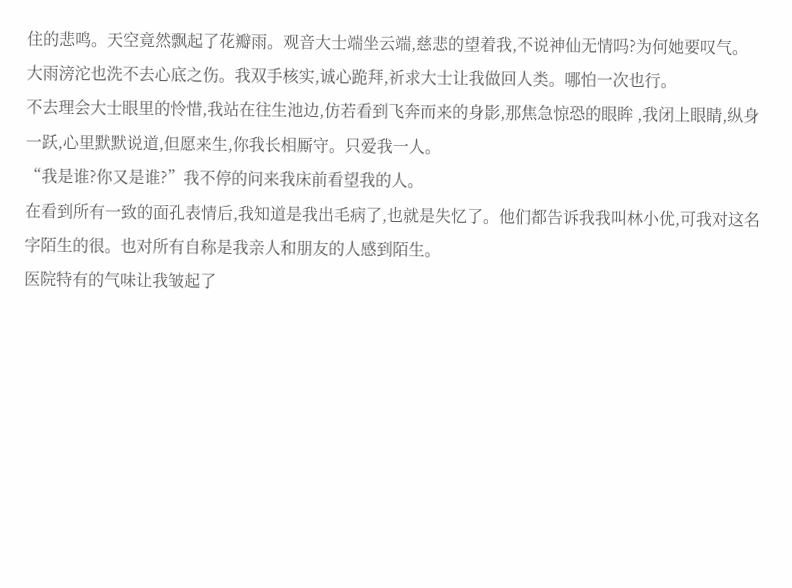住的悲鸣。天空竟然飘起了花瓣雨。观音大士端坐云端,慈悲的望着我,不说神仙无情吗?为何她要叹气。
大雨滂沱也洗不去心底之伤。我双手核实,诚心跪拜,祈求大士让我做回人类。哪怕一次也行。
不去理会大士眼里的怜惜,我站在往生池边,仿若看到飞奔而来的身影,那焦急惊恐的眼眸 ,我闭上眼睛,纵身一跃,心里默默说道,但愿来生,你我长相厮守。只爱我一人。
“我是谁?你又是谁?”我不停的问来我床前看望我的人。
在看到所有一致的面孔表情后,我知道是我出毛病了,也就是失忆了。他们都告诉我我叫林小优,可我对这名字陌生的很。也对所有自称是我亲人和朋友的人感到陌生。
医院特有的气味让我皱起了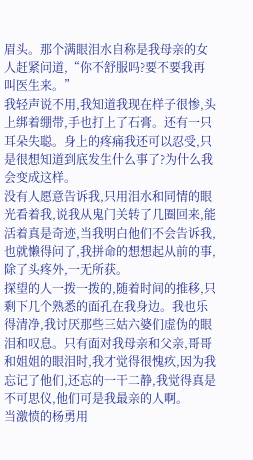眉头。那个满眼泪水自称是我母亲的女人赶紧问道,“你不舒服吗?要不要我再叫医生来。”
我轻声说不用,我知道我现在样子很惨,头上绑着绷带,手也打上了石膏。还有一只耳朵失聪。身上的疼痛我还可以忍受,只是很想知道到底发生什么事了?为什么我会变成这样。
没有人愿意告诉我,只用泪水和同情的眼光看着我,说我从鬼门关转了几圈回来,能活着真是奇迹,当我明白他们不会告诉我,也就懒得问了,我拼命的想想起从前的事,除了头疼外,一无所获。
探望的人一拨一拨的,随着时间的推移,只剩下几个熟悉的面孔在我身边。我也乐得清净,我讨厌那些三姑六婆们虚伪的眼泪和叹息。只有面对我母亲和父亲,哥哥和姐姐的眼泪时,我才觉得很愧疚,因为我忘记了他们,还忘的一干二静,我觉得真是不可思仪,他们可是我最亲的人啊。
当激愤的杨勇用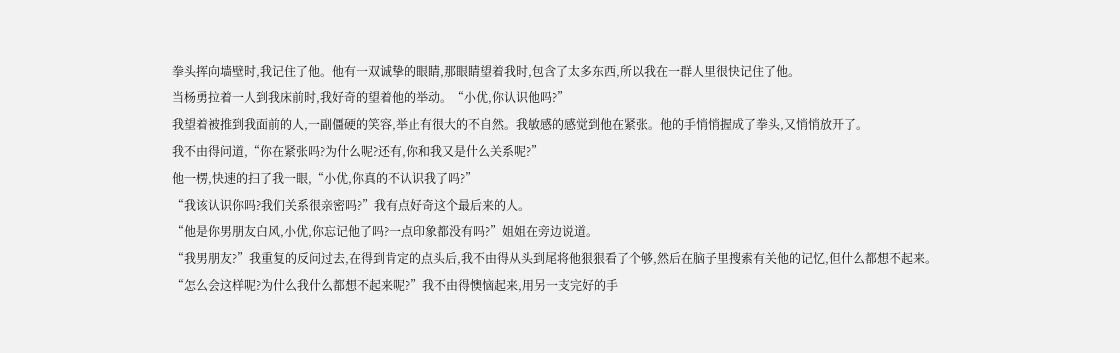拳头挥向墙壁时,我记住了他。他有一双诚挚的眼睛,那眼睛望着我时,包含了太多东西,所以我在一群人里很快记住了他。
当杨勇拉着一人到我床前时,我好奇的望着他的举动。“小优,你认识他吗?”
我望着被推到我面前的人,一副僵硬的笑容,举止有很大的不自然。我敏感的感觉到他在紧张。他的手悄悄握成了拳头,又悄悄放开了。
我不由得问道,“你在紧张吗?为什么呢?还有,你和我又是什么关系呢?”
他一楞,快速的扫了我一眼,“小优,你真的不认识我了吗?”
“我该认识你吗?我们关系很亲密吗?”我有点好奇这个最后来的人。
“他是你男朋友白风,小优,你忘记他了吗?一点印象都没有吗?”姐姐在旁边说道。
“我男朋友?”我重复的反问过去,在得到肯定的点头后,我不由得从头到尾将他狠狠看了个够,然后在脑子里搜索有关他的记忆,但什么都想不起来。
“怎么会这样呢?为什么我什么都想不起来呢?”我不由得懊恼起来,用另一支完好的手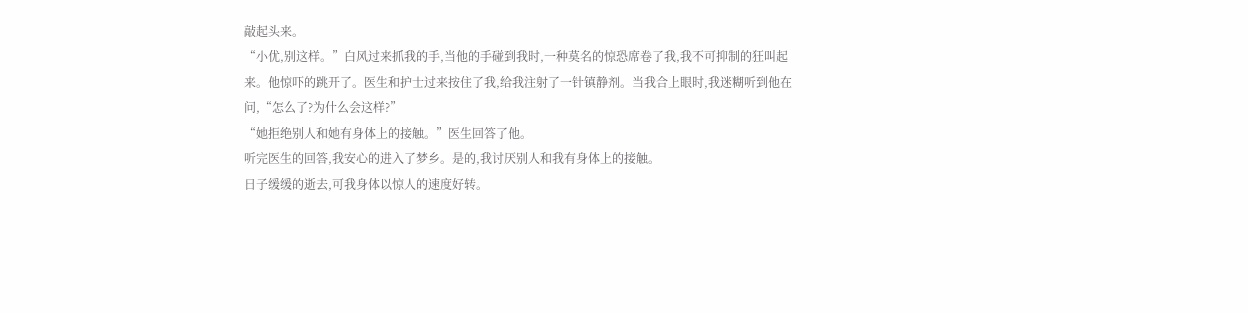敲起头来。
“小优,别这样。”白风过来抓我的手,当他的手碰到我时,一种莫名的惊恐席卷了我,我不可抑制的狂叫起来。他惊吓的跳开了。医生和护士过来按住了我,给我注射了一针镇静剂。当我合上眼时,我迷糊听到他在问,“怎么了?为什么会这样?”
“她拒绝别人和她有身体上的接触。”医生回答了他。
听完医生的回答,我安心的进入了梦乡。是的,我讨厌别人和我有身体上的接触。
日子缓缓的逝去,可我身体以惊人的速度好转。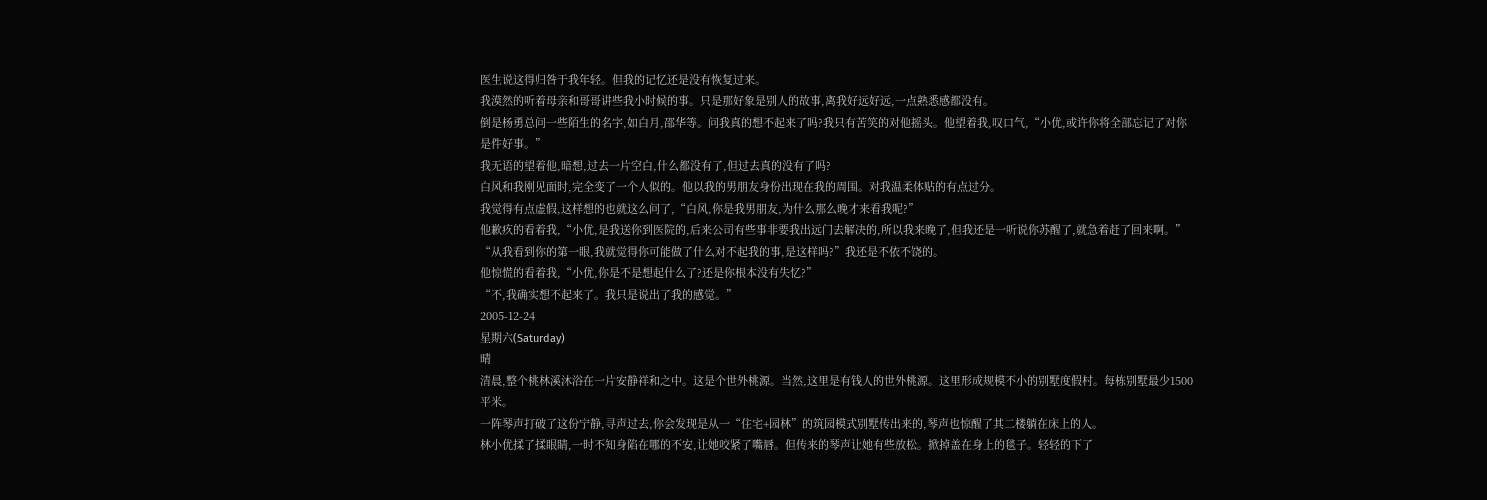医生说这得归咎于我年轻。但我的记忆还是没有恢复过来。
我漠然的听着母亲和哥哥讲些我小时候的事。只是那好象是别人的故事,离我好远好远,一点熟悉感都没有。
倒是杨勇总问一些陌生的名字,如白月,邵华等。问我真的想不起来了吗?我只有苦笑的对他摇头。他望着我,叹口气,“小优,或许你将全部忘记了对你是件好事。”
我无语的望着他,暗想,过去一片空白,什么都没有了,但过去真的没有了吗?
白风和我刚见面时,完全变了一个人似的。他以我的男朋友身份出现在我的周围。对我温柔体贴的有点过分。
我觉得有点虚假,这样想的也就这么问了,“白风,你是我男朋友,为什么那么晚才来看我呢?”
他歉疚的看着我,“小优,是我送你到医院的,后来公司有些事非要我出远门去解决的,所以我来晚了,但我还是一听说你苏醒了,就急着赶了回来啊。”
“从我看到你的第一眼,我就觉得你可能做了什么对不起我的事,是这样吗?”我还是不依不饶的。
他惊慌的看着我,“小优,你是不是想起什么了?还是你根本没有失忆?”
“不,我确实想不起来了。我只是说出了我的感觉。”
2005-12-24
星期六(Saturday)
晴
清晨,整个桃林溪沐浴在一片安静祥和之中。这是个世外桃源。当然,这里是有钱人的世外桃源。这里形成规模不小的别墅度假村。每栋别墅最少1500平米。
一阵琴声打破了这份宁静,寻声过去,你会发现是从一“住宅+园林”的筑园模式别墅传出来的,琴声也惊醒了其二楼躺在床上的人。
林小优揉了揉眼睛,一时不知身陷在哪的不安,让她咬紧了嘴唇。但传来的琴声让她有些放松。掀掉盖在身上的毯子。轻轻的下了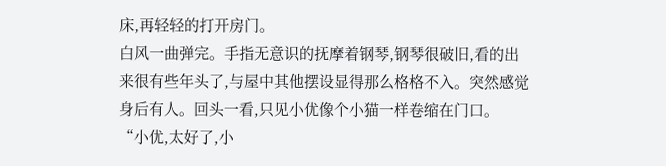床,再轻轻的打开房门。
白风一曲弹完。手指无意识的抚摩着钢琴,钢琴很破旧,看的出来很有些年头了,与屋中其他摆设显得那么格格不入。突然感觉身后有人。回头一看,只见小优像个小猫一样卷缩在门口。
“小优,太好了,小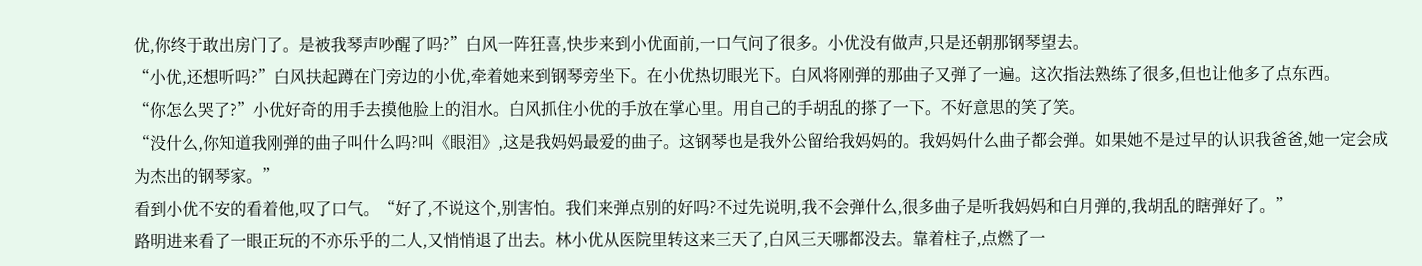优,你终于敢出房门了。是被我琴声吵醒了吗?”白风一阵狂喜,快步来到小优面前,一口气问了很多。小优没有做声,只是还朝那钢琴望去。
“小优,还想听吗?”白风扶起蹲在门旁边的小优,牵着她来到钢琴旁坐下。在小优热切眼光下。白风将刚弹的那曲子又弹了一遍。这次指法熟练了很多,但也让他多了点东西。
“你怎么哭了?”小优好奇的用手去摸他脸上的泪水。白风抓住小优的手放在掌心里。用自己的手胡乱的搽了一下。不好意思的笑了笑。
“没什么,你知道我刚弹的曲子叫什么吗?叫《眼泪》,这是我妈妈最爱的曲子。这钢琴也是我外公留给我妈妈的。我妈妈什么曲子都会弹。如果她不是过早的认识我爸爸,她一定会成为杰出的钢琴家。”
看到小优不安的看着他,叹了口气。“好了,不说这个,别害怕。我们来弹点别的好吗?不过先说明,我不会弹什么,很多曲子是听我妈妈和白月弹的,我胡乱的瞎弹好了。”
路明进来看了一眼正玩的不亦乐乎的二人,又悄悄退了出去。林小优从医院里转这来三天了,白风三天哪都没去。靠着柱子,点燃了一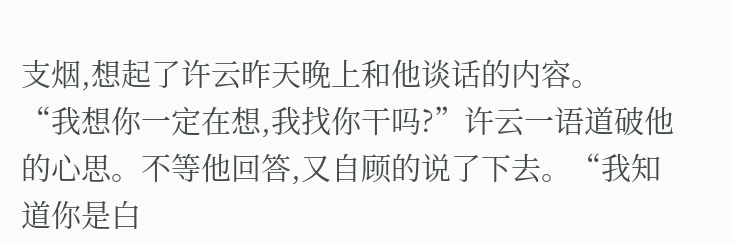支烟,想起了许云昨天晚上和他谈话的内容。
“我想你一定在想,我找你干吗?”许云一语道破他的心思。不等他回答,又自顾的说了下去。“我知道你是白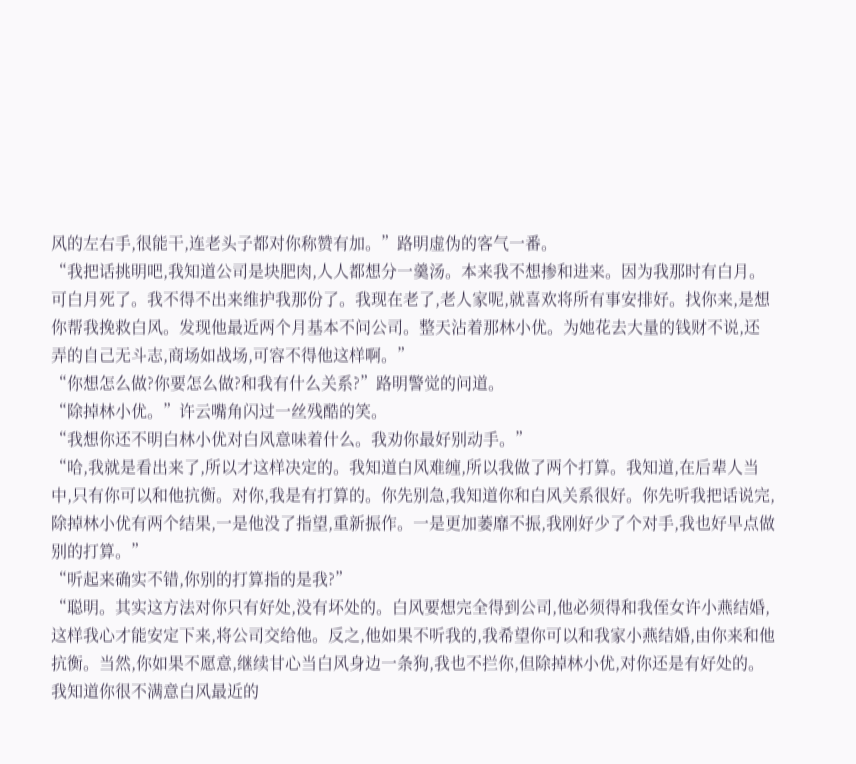风的左右手,很能干,连老头子都对你称赞有加。”路明虚伪的客气一番。
“我把话挑明吧,我知道公司是块肥肉,人人都想分一羹汤。本来我不想掺和进来。因为我那时有白月。可白月死了。我不得不出来维护我那份了。我现在老了,老人家呢,就喜欢将所有事安排好。找你来,是想你帮我挽救白风。发现他最近两个月基本不问公司。整天沾着那林小优。为她花去大量的钱财不说,还弄的自己无斗志,商场如战场,可容不得他这样啊。”
“你想怎么做?你要怎么做?和我有什么关系?”路明警觉的问道。
“除掉林小优。”许云嘴角闪过一丝残酷的笑。
“我想你还不明白林小优对白风意味着什么。我劝你最好别动手。”
“哈,我就是看出来了,所以才这样决定的。我知道白风难缠,所以我做了两个打算。我知道,在后辈人当中,只有你可以和他抗衡。对你,我是有打算的。你先别急,我知道你和白风关系很好。你先听我把话说完,除掉林小优有两个结果,一是他没了指望,重新振作。一是更加萎靡不振,我刚好少了个对手,我也好早点做别的打算。”
“听起来确实不错,你别的打算指的是我?”
“聪明。其实这方法对你只有好处,没有坏处的。白风要想完全得到公司,他必须得和我侄女许小燕结婚,这样我心才能安定下来,将公司交给他。反之,他如果不听我的,我希望你可以和我家小燕结婚,由你来和他抗衡。当然,你如果不愿意,继续甘心当白风身边一条狗,我也不拦你,但除掉林小优,对你还是有好处的。我知道你很不满意白风最近的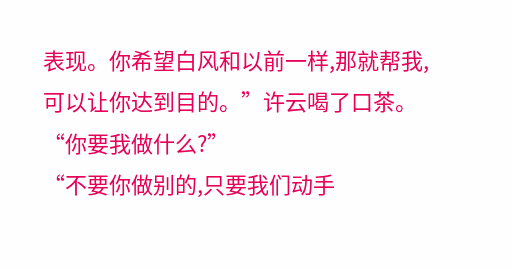表现。你希望白风和以前一样,那就帮我,可以让你达到目的。”许云喝了口茶。
“你要我做什么?”
“不要你做别的,只要我们动手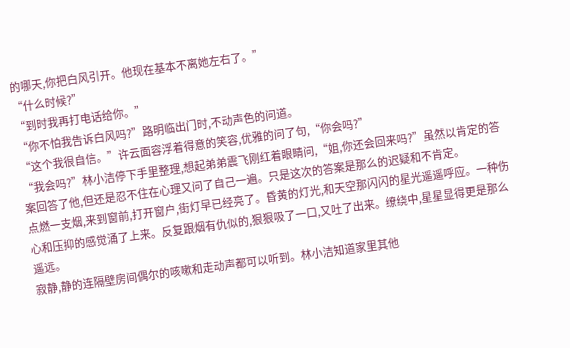的哪天,你把白风引开。他现在基本不离她左右了。”
“什么时候?”
“到时我再打电话给你。”
“你不怕我告诉白风吗?”路明临出门时,不动声色的问道。
“这个我很自信。”许云面容浮着得意的笑容,优雅的问了句,“你会吗?”
“我会吗?”林小洁停下手里整理,想起弟弟震飞刚红着眼睛问,“姐,你还会回来吗?”虽然以肯定的答案回答了他,但还是忍不住在心理又问了自己一遍。只是这次的答案是那么的迟疑和不肯定。
点燃一支烟,来到窗前,打开窗户,街灯早已经亮了。昏黄的灯光,和天空那闪闪的星光遥遥呼应。一种伤心和压抑的感觉涌了上来。反复跟烟有仇似的,狠狠吸了一口,又吐了出来。缭绕中,星星显得更是那么遥远。
寂静,静的连隔壁房间偶尔的咳嗽和走动声都可以听到。林小洁知道家里其他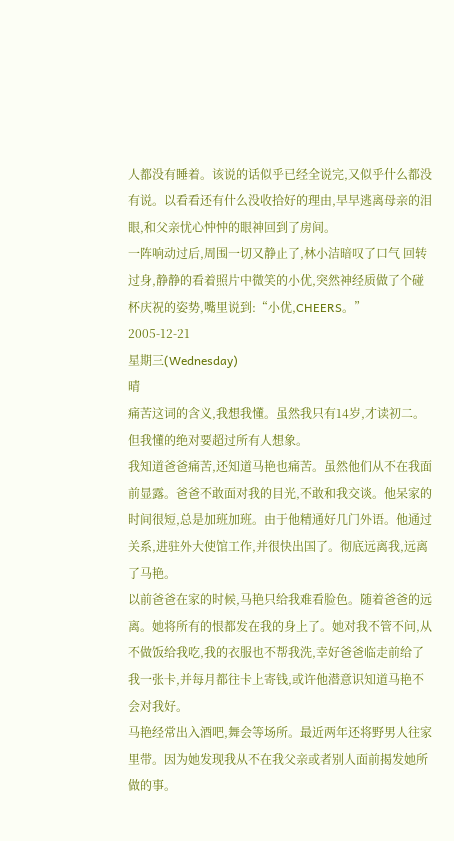人都没有睡着。该说的话似乎已经全说完,又似乎什么都没有说。以看看还有什么没收拾好的理由,早早逃离母亲的泪眼,和父亲忧心忡忡的眼神回到了房间。
一阵响动过后,周围一切又静止了,林小洁暗叹了口气 回转过身,静静的看着照片中微笑的小优,突然神经质做了个碰杯庆祝的姿势,嘴里说到:“小优,CHEERS。”
2005-12-21
星期三(Wednesday)
晴
痛苦这词的含义,我想我懂。虽然我只有14岁,才读初二。但我懂的绝对要超过所有人想象。
我知道爸爸痛苦,还知道马艳也痛苦。虽然他们从不在我面前显露。爸爸不敢面对我的目光,不敢和我交谈。他呆家的时间很短,总是加班加班。由于他精通好几门外语。他通过关系,进驻外大使馆工作,并很快出国了。彻底远离我,远离了马艳。
以前爸爸在家的时候,马艳只给我难看脸色。随着爸爸的远离。她将所有的恨都发在我的身上了。她对我不管不问,从不做饭给我吃,我的衣服也不帮我洗,幸好爸爸临走前给了我一张卡,并每月都往卡上寄钱,或许他潜意识知道马艳不会对我好。
马艳经常出入酒吧,舞会等场所。最近两年还将野男人往家里带。因为她发现我从不在我父亲或者别人面前揭发她所做的事。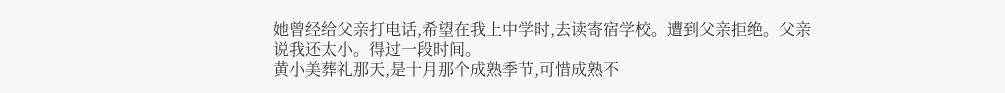她曾经给父亲打电话,希望在我上中学时,去读寄宿学校。遭到父亲拒绝。父亲说我还太小。得过一段时间。
黄小美葬礼那天,是十月那个成熟季节,可惜成熟不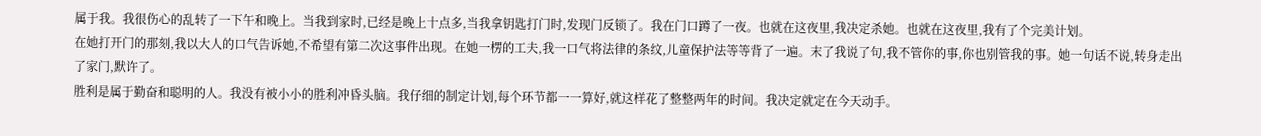属于我。我很伤心的乱转了一下午和晚上。当我到家时,已经是晚上十点多,当我拿钥匙打门时,发现门反锁了。我在门口蹲了一夜。也就在这夜里,我决定杀她。也就在这夜里,我有了个完美计划。
在她打开门的那刻,我以大人的口气告诉她,不希望有第二次这事件出现。在她一楞的工夫,我一口气将法律的条纹,儿童保护法等等背了一遍。末了我说了句,我不管你的事,你也别管我的事。她一句话不说,转身走出了家门,默许了。
胜利是属于勤奋和聪明的人。我没有被小小的胜利冲昏头脑。我仔细的制定计划,每个环节都一一算好,就这样花了整整两年的时间。我决定就定在今天动手。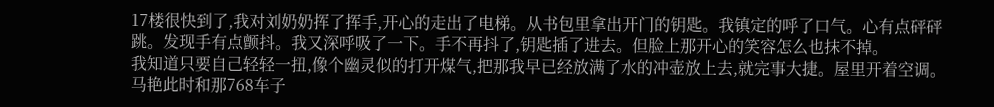17楼很快到了,我对刘奶奶挥了挥手,开心的走出了电梯。从书包里拿出开门的钥匙。我镇定的呼了口气。心有点砰砰跳。发现手有点颤抖。我又深呼吸了一下。手不再抖了,钥匙插了进去。但脸上那开心的笑容怎么也抹不掉。
我知道只要自己轻轻一扭,像个幽灵似的打开煤气,把那我早已经放满了水的冲壶放上去,就完事大捷。屋里开着空调。马艳此时和那768车子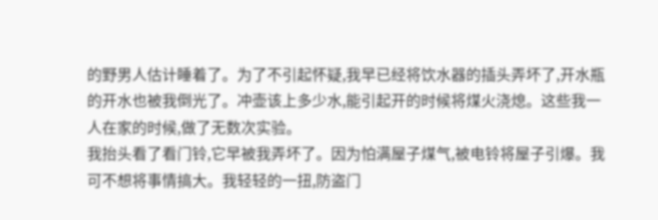的野男人估计睡着了。为了不引起怀疑,我早已经将饮水器的插头弄坏了,开水瓶的开水也被我倒光了。冲壶该上多少水,能引起开的时候将煤火浇熄。这些我一人在家的时候,做了无数次实验。
我抬头看了看门铃,它早被我弄坏了。因为怕满屋子煤气,被电铃将屋子引爆。我可不想将事情搞大。我轻轻的一扭,防盗门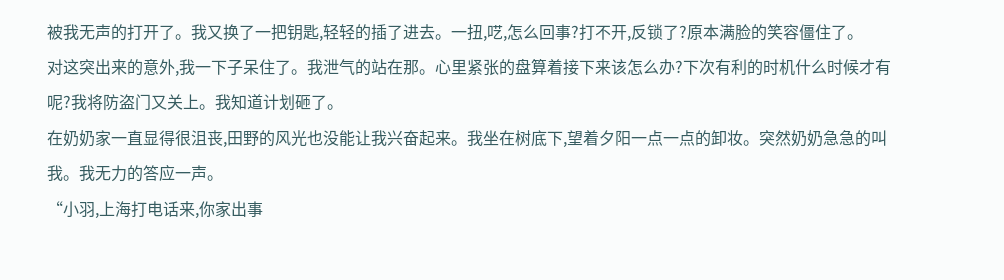被我无声的打开了。我又换了一把钥匙,轻轻的插了进去。一扭,呓,怎么回事?打不开,反锁了?原本满脸的笑容僵住了。
对这突出来的意外,我一下子呆住了。我泄气的站在那。心里紧张的盘算着接下来该怎么办?下次有利的时机什么时候才有呢?我将防盗门又关上。我知道计划砸了。
在奶奶家一直显得很沮丧,田野的风光也没能让我兴奋起来。我坐在树底下,望着夕阳一点一点的卸妆。突然奶奶急急的叫我。我无力的答应一声。
“小羽,上海打电话来,你家出事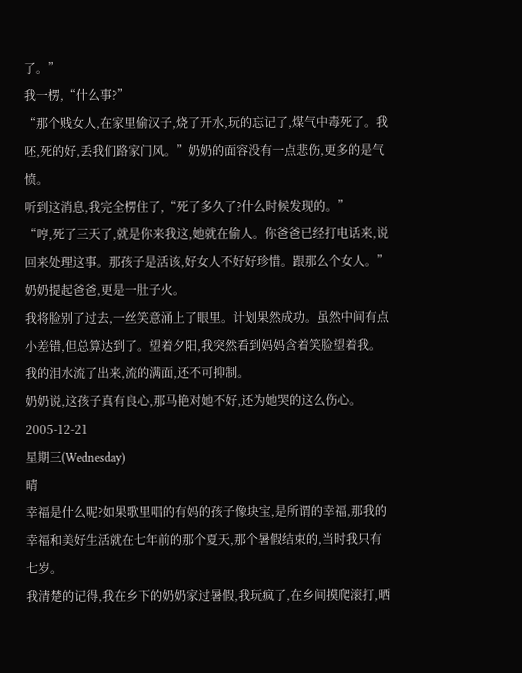了。”
我一楞,“什么事?”
“那个贱女人,在家里偷汉子,烧了开水,玩的忘记了,煤气中毒死了。我呸,死的好,丢我们路家门风。”奶奶的面容没有一点悲伤,更多的是气愤。
听到这消息,我完全楞住了,“死了多久了?什么时候发现的。”
“哼,死了三天了,就是你来我这,她就在偷人。你爸爸已经打电话来,说回来处理这事。那孩子是活该,好女人不好好珍惜。跟那么个女人。”奶奶提起爸爸,更是一肚子火。
我将脸别了过去,一丝笑意涌上了眼里。计划果然成功。虽然中间有点小差错,但总算达到了。望着夕阳,我突然看到妈妈含着笑脸望着我。我的泪水流了出来,流的满面,还不可抑制。
奶奶说,这孩子真有良心,那马艳对她不好,还为她哭的这么伤心。
2005-12-21
星期三(Wednesday)
晴
幸福是什么呢?如果歌里唱的有妈的孩子像块宝,是所谓的幸福,那我的幸福和美好生活就在七年前的那个夏天,那个暑假结束的,当时我只有七岁。
我清楚的记得,我在乡下的奶奶家过暑假,我玩疯了,在乡间摸爬滚打,晒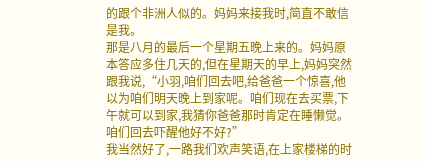的跟个非洲人似的。妈妈来接我时,简直不敢信是我。
那是八月的最后一个星期五晚上来的。妈妈原本答应多住几天的,但在星期天的早上,妈妈突然跟我说,“小羽,咱们回去吧,给爸爸一个惊喜,他以为咱们明天晚上到家呢。咱们现在去买票,下午就可以到家,我猜你爸爸那时肯定在睡懒觉。咱们回去吓醒他好不好?”
我当然好了,一路我们欢声笑语,在上家楼梯的时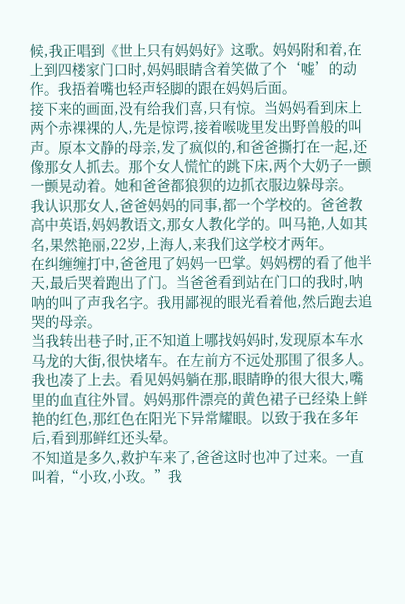候,我正唱到《世上只有妈妈好》这歌。妈妈附和着,在上到四楼家门口时,妈妈眼睛含着笑做了个‘嘘’的动作。我捂着嘴也轻声轻脚的跟在妈妈后面。
接下来的画面,没有给我们喜,只有惊。当妈妈看到床上两个赤裸裸的人,先是惊谔,接着喉咙里发出野兽般的叫声。原本文静的母亲,发了疯似的,和爸爸撕打在一起,还像那女人抓去。那个女人慌忙的跳下床,两个大奶子一颤一颤晃动着。她和爸爸都狼狈的边抓衣服边躲母亲。
我认识那女人,爸爸妈妈的同事,都一个学校的。爸爸教高中英语,妈妈教语文,那女人教化学的。叫马艳,人如其名,果然艳丽,22岁,上海人,来我们这学校才两年。
在纠缠缠打中,爸爸甩了妈妈一巴掌。妈妈楞的看了他半天,最后哭着跑出了门。当爸爸看到站在门口的我时,呐呐的叫了声我名字。我用鄙视的眼光看着他,然后跑去追哭的母亲。
当我转出巷子时,正不知道上哪找妈妈时,发现原本车水马龙的大街,很快堵车。在左前方不远处那围了很多人。我也凑了上去。看见妈妈躺在那,眼睛睁的很大很大,嘴里的血直往外冒。妈妈那件漂亮的黄色裙子已经染上鲜艳的红色,那红色在阳光下异常耀眼。以致于我在多年后,看到那鲜红还头晕。
不知道是多久,救护车来了,爸爸这时也冲了过来。一直叫着,“小玫,小玫。”我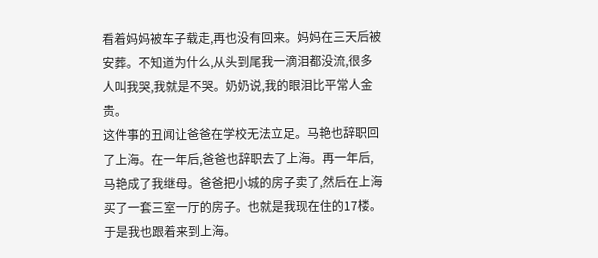看着妈妈被车子载走,再也没有回来。妈妈在三天后被安葬。不知道为什么,从头到尾我一滴泪都没流,很多人叫我哭,我就是不哭。奶奶说,我的眼泪比平常人金贵。
这件事的丑闻让爸爸在学校无法立足。马艳也辞职回了上海。在一年后,爸爸也辞职去了上海。再一年后,马艳成了我继母。爸爸把小城的房子卖了,然后在上海买了一套三室一厅的房子。也就是我现在住的17楼。于是我也跟着来到上海。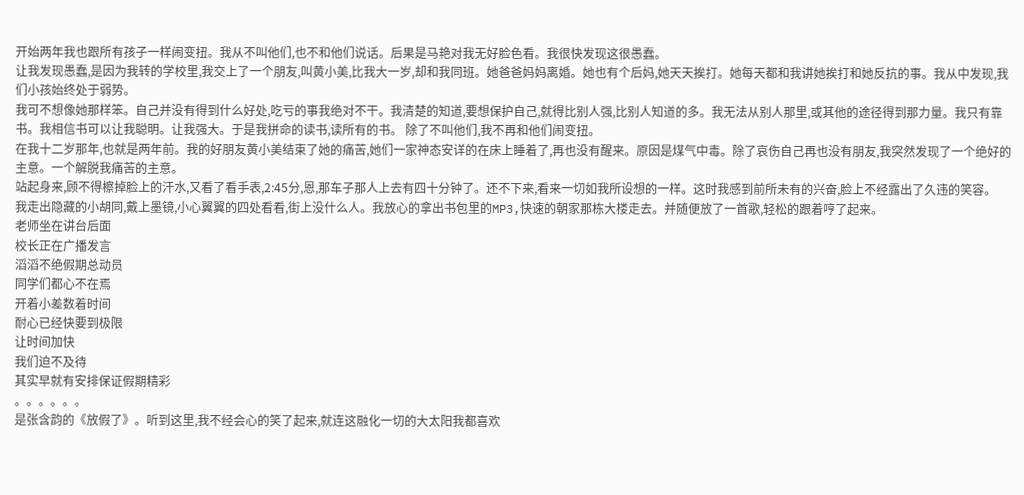开始两年我也跟所有孩子一样闹变扭。我从不叫他们,也不和他们说话。后果是马艳对我无好脸色看。我很快发现这很愚蠢。
让我发现愚蠢,是因为我转的学校里,我交上了一个朋友,叫黄小美,比我大一岁,却和我同班。她爸爸妈妈离婚。她也有个后妈,她天天挨打。她每天都和我讲她挨打和她反抗的事。我从中发现,我们小孩始终处于弱势。
我可不想像她那样笨。自己并没有得到什么好处,吃亏的事我绝对不干。我清楚的知道,要想保护自己,就得比别人强,比别人知道的多。我无法从别人那里,或其他的途径得到那力量。我只有靠书。我相信书可以让我聪明。让我强大。于是我拼命的读书,读所有的书。 除了不叫他们,我不再和他们闹变扭。
在我十二岁那年,也就是两年前。我的好朋友黄小美结束了她的痛苦,她们一家神态安详的在床上睡着了,再也没有醒来。原因是煤气中毒。除了哀伤自己再也没有朋友,我突然发现了一个绝好的主意。一个解脱我痛苦的主意。
站起身来,顾不得檫掉脸上的汗水,又看了看手表,2:45分,恩,那车子那人上去有四十分钟了。还不下来,看来一切如我所设想的一样。这时我感到前所未有的兴奋,脸上不经露出了久违的笑容。
我走出隐藏的小胡同,戴上墨镜,小心翼翼的四处看看,街上没什么人。我放心的拿出书包里的MP3,快速的朝家那栋大楼走去。并随便放了一首歌,轻松的跟着哼了起来。
老师坐在讲台后面
校长正在广播发言
滔滔不绝假期总动员
同学们都心不在焉
开着小差数着时间
耐心已经快要到极限
让时间加快
我们迫不及待
其实早就有安排保证假期精彩
。。。。。。
是张含韵的《放假了》。听到这里,我不经会心的笑了起来,就连这融化一切的大太阳我都喜欢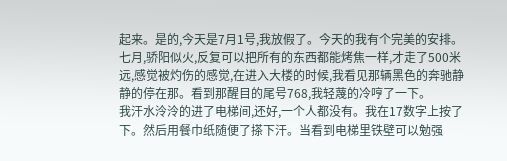起来。是的,今天是7月1号,我放假了。今天的我有个完美的安排。
七月,骄阳似火,反复可以把所有的东西都能烤焦一样,才走了500米远,感觉被灼伤的感觉,在进入大楼的时候,我看见那辆黑色的奔驰静静的停在那。看到那醒目的尾号768,我轻蔑的冷哼了一下。
我汗水泠泠的进了电梯间,还好,一个人都没有。我在17数字上按了下。然后用餐巾纸随便了搽下汗。当看到电梯里铁壁可以勉强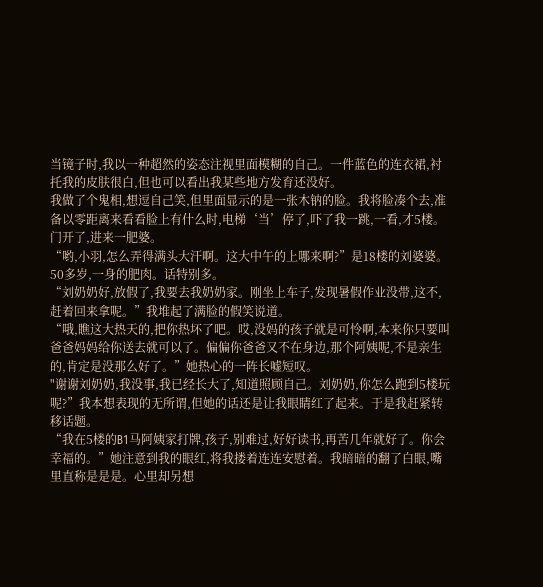当镜子时,我以一种超然的姿态注视里面模糊的自己。一件蓝色的连衣裙,衬托我的皮肤很白,但也可以看出我某些地方发育还没好。
我做了个鬼相,想逗自己笑,但里面显示的是一张木钠的脸。我将脸凑个去,准备以零距离来看看脸上有什么时,电梯‘当’停了,吓了我一跳,一看,才5楼。门开了,进来一肥婆。
“哟,小羽,怎么弄得满头大汗啊。这大中午的上哪来啊?”是18楼的刘婆婆。50多岁,一身的肥肉。话特别多。
“刘奶奶好,放假了,我要去我奶奶家。刚坐上车子,发现暑假作业没带,这不,赶着回来拿呢。”我堆起了满脸的假笑说道。
“哦,瞧这大热天的,把你热坏了吧。哎,没妈的孩子就是可怜啊,本来你只要叫爸爸妈妈给你送去就可以了。偏偏你爸爸又不在身边,那个阿姨呢,不是亲生的,肯定是没那么好了。”她热心的一阵长嘘短叹。
"谢谢刘奶奶,我没事,我已经长大了,知道照顾自己。刘奶奶,你怎么跑到5楼玩呢?”我本想表现的无所谓,但她的话还是让我眼睛红了起来。于是我赶紧转移话题。
“我在5楼的B1马阿姨家打牌,孩子,别难过,好好读书,再苦几年就好了。你会幸福的。”她注意到我的眼红,将我搂着连连安慰着。我暗暗的翻了白眼,嘴里直称是是是。心里却另想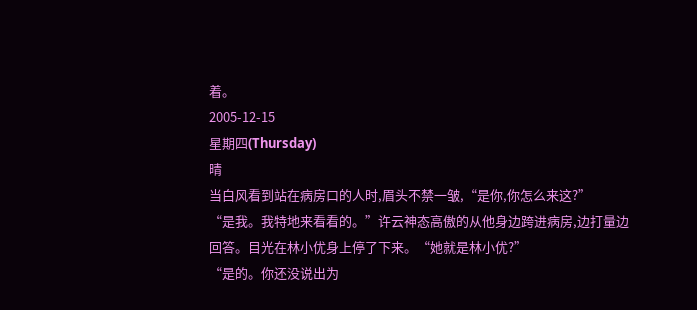着。
2005-12-15
星期四(Thursday)
晴
当白风看到站在病房口的人时,眉头不禁一皱,“是你,你怎么来这?”
“是我。我特地来看看的。”许云神态高傲的从他身边跨进病房,边打量边回答。目光在林小优身上停了下来。“她就是林小优?”
“是的。你还没说出为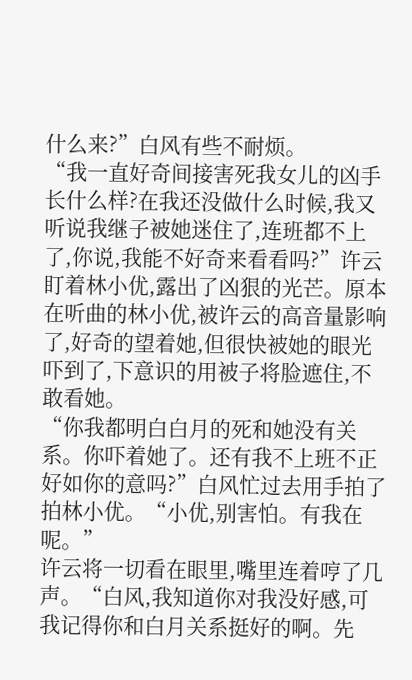什么来?”白风有些不耐烦。
“我一直好奇间接害死我女儿的凶手长什么样?在我还没做什么时候,我又听说我继子被她迷住了,连班都不上了,你说,我能不好奇来看看吗?”许云盯着林小优,露出了凶狠的光芒。原本在听曲的林小优,被许云的高音量影响了,好奇的望着她,但很快被她的眼光吓到了,下意识的用被子将脸遮住,不敢看她。
“你我都明白白月的死和她没有关系。你吓着她了。还有我不上班不正好如你的意吗?”白风忙过去用手拍了拍林小优。“小优,别害怕。有我在呢。”
许云将一切看在眼里,嘴里连着哼了几声。“白风,我知道你对我没好感,可我记得你和白月关系挺好的啊。先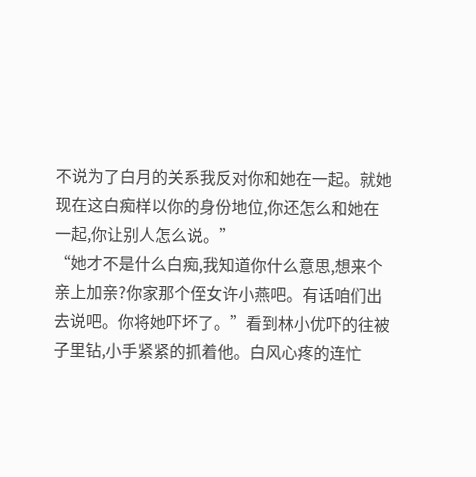不说为了白月的关系我反对你和她在一起。就她现在这白痴样以你的身份地位,你还怎么和她在一起,你让别人怎么说。”
“她才不是什么白痴,我知道你什么意思,想来个亲上加亲?你家那个侄女许小燕吧。有话咱们出去说吧。你将她吓坏了。”看到林小优吓的往被子里钻,小手紧紧的抓着他。白风心疼的连忙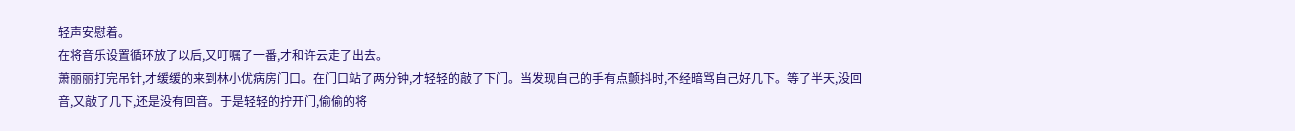轻声安慰着。
在将音乐设置循环放了以后,又叮嘱了一番,才和许云走了出去。
萧丽丽打完吊针,才缓缓的来到林小优病房门口。在门口站了两分钟,才轻轻的敲了下门。当发现自己的手有点颤抖时,不经暗骂自己好几下。等了半天,没回音,又敲了几下,还是没有回音。于是轻轻的拧开门,偷偷的将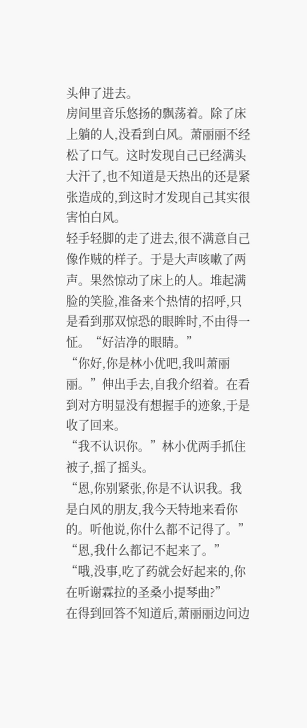头伸了进去。
房间里音乐悠扬的飘荡着。除了床上躺的人,没看到白风。萧丽丽不经松了口气。这时发现自己已经满头大汗了,也不知道是天热出的还是紧张造成的,到这时才发现自己其实很害怕白风。
轻手轻脚的走了进去,很不满意自己像作贼的样子。于是大声咳嗽了两声。果然惊动了床上的人。堆起满脸的笑脸,准备来个热情的招呼,只是看到那双惊恐的眼眸时,不由得一怔。“好洁净的眼睛。”
“你好,你是林小优吧,我叫萧丽丽。”伸出手去,自我介绍着。在看到对方明显没有想握手的迹象,于是收了回来。
“我不认识你。”林小优两手抓住被子,摇了摇头。
“恩,你别紧张,你是不认识我。我是白风的朋友,我今天特地来看你的。听他说,你什么都不记得了。”
“恩,我什么都记不起来了。”
“哦,没事,吃了药就会好起来的,你在听谢霖拉的圣桑小提琴曲?”
在得到回答不知道后,萧丽丽边问边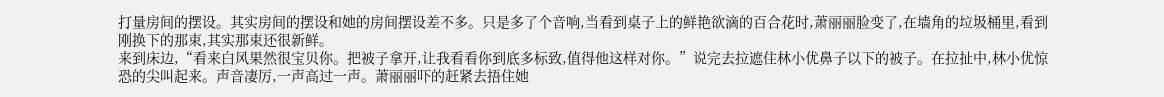打量房间的摆设。其实房间的摆设和她的房间摆设差不多。只是多了个音响,当看到桌子上的鲜艳欲滴的百合花时,萧丽丽脸变了,在墙角的垃圾桶里,看到刚换下的那束,其实那束还很新鲜。
来到床边,“看来白风果然很宝贝你。把被子拿开,让我看看你到底多标致,值得他这样对你。”说完去拉遮住林小优鼻子以下的被子。在拉扯中,林小优惊恐的尖叫起来。声音凄厉,一声高过一声。萧丽丽吓的赶紧去捂住她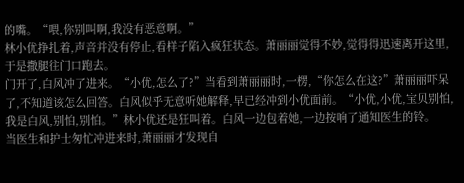的嘴。“喂,你别叫啊,我没有恶意啊。”
林小优挣扎着,声音并没有停止,看样子陷入疯狂状态。萧丽丽觉得不妙,觉得得迅速离开这里,于是撒腿往门口跑去。
门开了,白风冲了进来。“小优,怎么了?”当看到萧丽丽时,一楞,“你怎么在这?”萧丽丽吓呆了,不知道该怎么回答。白风似乎无意听她解释,早已经冲到小优面前。“小优,小优,宝贝别怕,我是白风,别怕,别怕。”林小优还是狂叫着。白风一边包着她,一边按响了通知医生的铃。
当医生和护士匆忙冲进来时,萧丽丽才发现自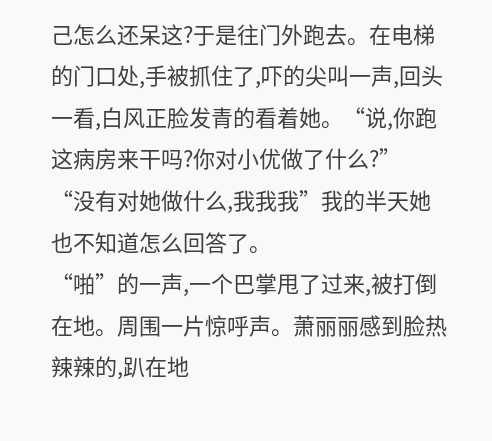己怎么还呆这?于是往门外跑去。在电梯的门口处,手被抓住了,吓的尖叫一声,回头一看,白风正脸发青的看着她。“说,你跑这病房来干吗?你对小优做了什么?”
“没有对她做什么,我我我”我的半天她也不知道怎么回答了。
“啪”的一声,一个巴掌甩了过来,被打倒在地。周围一片惊呼声。萧丽丽感到脸热辣辣的,趴在地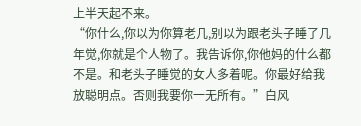上半天起不来。
“你什么,你以为你算老几,别以为跟老头子睡了几年觉,你就是个人物了。我告诉你,你他妈的什么都不是。和老头子睡觉的女人多着呢。你最好给我放聪明点。否则我要你一无所有。”白风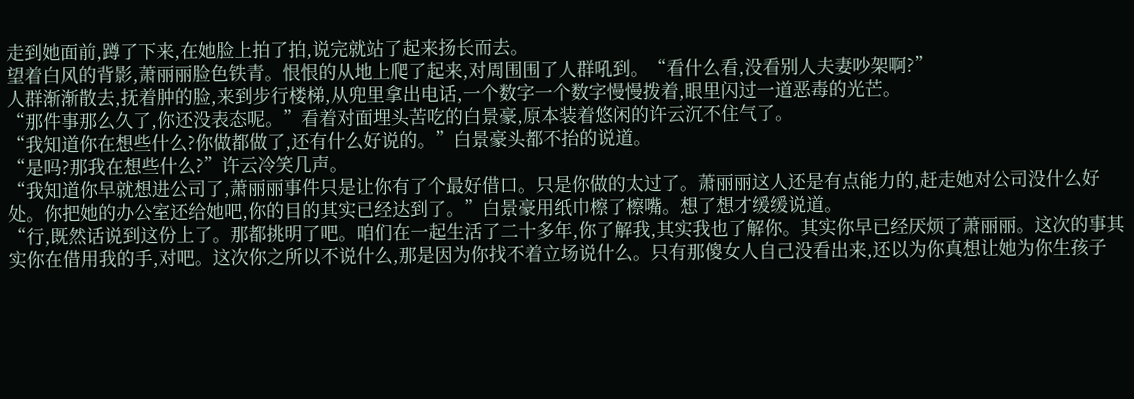走到她面前,蹲了下来,在她脸上拍了拍,说完就站了起来扬长而去。
望着白风的背影,萧丽丽脸色铁青。恨恨的从地上爬了起来,对周围围了人群吼到。“看什么看,没看别人夫妻吵架啊?”
人群渐渐散去,抚着肿的脸,来到步行楼梯,从兜里拿出电话,一个数字一个数字慢慢拨着,眼里闪过一道恶毒的光芒。
“那件事那么久了,你还没表态呢。”看着对面埋头苦吃的白景豪,原本装着悠闲的许云沉不住气了。
“我知道你在想些什么?你做都做了,还有什么好说的。”白景豪头都不抬的说道。
“是吗?那我在想些什么?”许云冷笑几声。
“我知道你早就想进公司了,萧丽丽事件只是让你有了个最好借口。只是你做的太过了。萧丽丽这人还是有点能力的,赶走她对公司没什么好处。你把她的办公室还给她吧,你的目的其实已经达到了。”白景豪用纸巾檫了檫嘴。想了想才缓缓说道。
“行,既然话说到这份上了。那都挑明了吧。咱们在一起生活了二十多年,你了解我,其实我也了解你。其实你早已经厌烦了萧丽丽。这次的事其实你在借用我的手,对吧。这次你之所以不说什么,那是因为你找不着立场说什么。只有那傻女人自己没看出来,还以为你真想让她为你生孩子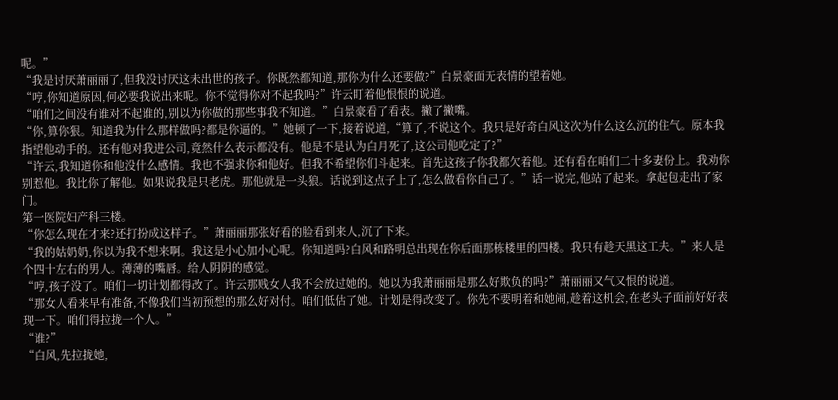呢。”
“我是讨厌萧丽丽了,但我没讨厌这未出世的孩子。你既然都知道,那你为什么还要做?”白景豪面无表情的望着她。
“哼,你知道原因,何必要我说出来呢。你不觉得你对不起我吗?”许云盯着他恨恨的说道。
“咱们之间没有谁对不起谁的,别以为你做的那些事我不知道。”白景豪看了看表。撇了撇嘴。
“你,算你狠。知道我为什么那样做吗?都是你逼的。”她顿了一下,接着说道,“算了,不说这个。我只是好奇白风这次为什么这么沉的住气。原本我指望他动手的。还有他对我进公司,竟然什么表示都没有。他是不是认为白月死了,这公司他吃定了?”
“许云,我知道你和他没什么感情。我也不强求你和他好。但我不希望你们斗起来。首先这孩子你我都欠着他。还有看在咱们二十多妻份上。我劝你别惹他。我比你了解他。如果说我是只老虎。那他就是一头狼。话说到这点子上了,怎么做看你自己了。”话一说完,他站了起来。拿起包走出了家门。
第一医院妇产科三楼。
“你怎么现在才来?还打扮成这样子。”萧丽丽那张好看的脸看到来人,沉了下来。
“我的姑奶奶,你以为我不想来啊。我这是小心加小心呢。你知道吗?白风和路明总出现在你后面那栋楼里的四楼。我只有趁天黑这工夫。”来人是个四十左右的男人。薄薄的嘴唇。给人阴阴的感觉。
“哼,孩子没了。咱们一切计划都得改了。许云那贱女人我不会放过她的。她以为我萧丽丽是那么好欺负的吗?”萧丽丽又气又恨的说道。
“那女人看来早有准备,不像我们当初预想的那么好对付。咱们低估了她。计划是得改变了。你先不要明着和她闹,趁着这机会,在老头子面前好好表现一下。咱们得拉拢一个人。”
“谁?”
“白风,先拉拢她,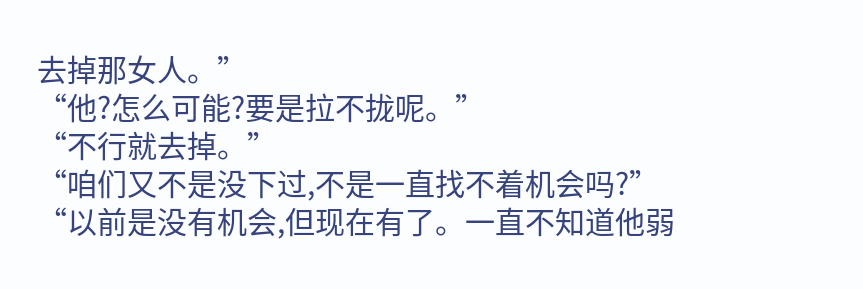去掉那女人。”
“他?怎么可能?要是拉不拢呢。”
“不行就去掉。”
“咱们又不是没下过,不是一直找不着机会吗?”
“以前是没有机会,但现在有了。一直不知道他弱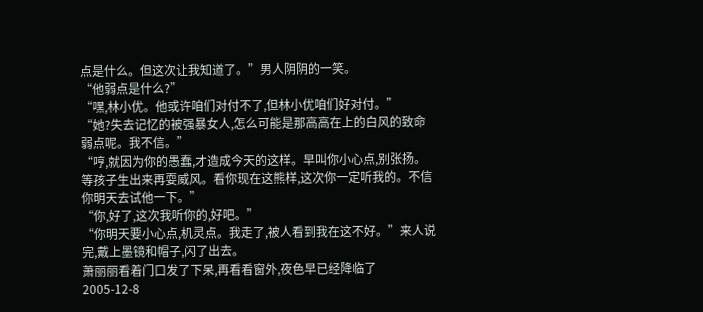点是什么。但这次让我知道了。”男人阴阴的一笑。
“他弱点是什么?”
“嘿,林小优。他或许咱们对付不了,但林小优咱们好对付。”
“她?失去记忆的被强暴女人,怎么可能是那高高在上的白风的致命弱点呢。我不信。”
“哼,就因为你的愚蠢,才造成今天的这样。早叫你小心点,别张扬。等孩子生出来再耍威风。看你现在这熊样,这次你一定听我的。不信你明天去试他一下。”
“你,好了,这次我听你的,好吧。”
“你明天要小心点,机灵点。我走了,被人看到我在这不好。”来人说完,戴上墨镜和帽子,闪了出去。
萧丽丽看着门口发了下呆,再看看窗外,夜色早已经降临了
2005-12-8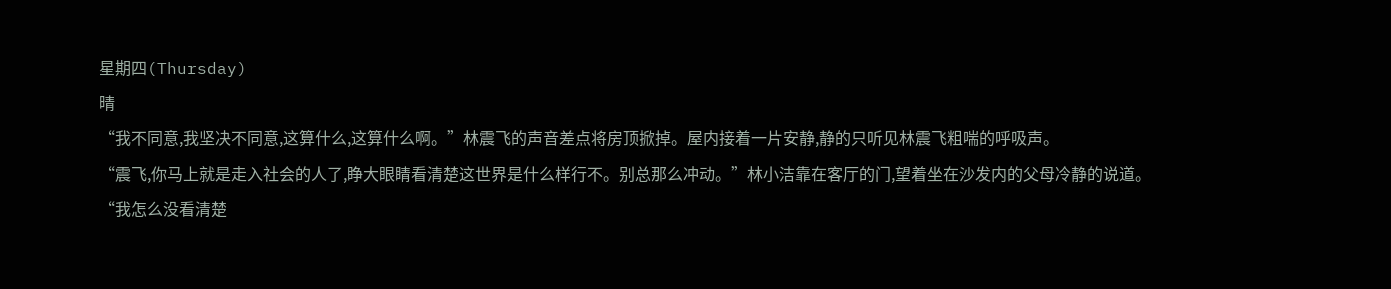星期四(Thursday)
晴
“我不同意,我坚决不同意,这算什么,这算什么啊。”林震飞的声音差点将房顶掀掉。屋内接着一片安静,静的只听见林震飞粗喘的呼吸声。
“震飞,你马上就是走入社会的人了,睁大眼睛看清楚这世界是什么样行不。别总那么冲动。”林小洁靠在客厅的门,望着坐在沙发内的父母冷静的说道。
“我怎么没看清楚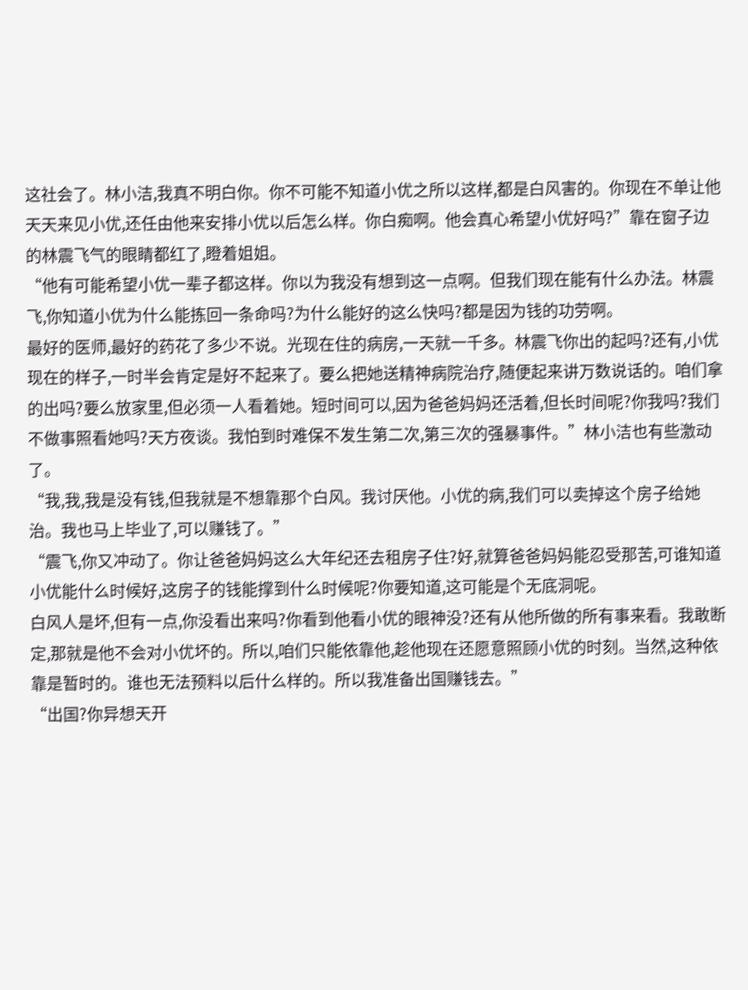这社会了。林小洁,我真不明白你。你不可能不知道小优之所以这样,都是白风害的。你现在不单让他天天来见小优,还任由他来安排小优以后怎么样。你白痴啊。他会真心希望小优好吗?”靠在窗子边的林震飞气的眼睛都红了,瞪着姐姐。
“他有可能希望小优一辈子都这样。你以为我没有想到这一点啊。但我们现在能有什么办法。林震飞,你知道小优为什么能拣回一条命吗?为什么能好的这么快吗?都是因为钱的功劳啊。
最好的医师,最好的药花了多少不说。光现在住的病房,一天就一千多。林震飞你出的起吗?还有,小优现在的样子,一时半会肯定是好不起来了。要么把她送精神病院治疗,随便起来讲万数说话的。咱们拿的出吗?要么放家里,但必须一人看着她。短时间可以,因为爸爸妈妈还活着,但长时间呢?你我吗?我们不做事照看她吗?天方夜谈。我怕到时难保不发生第二次,第三次的强暴事件。”林小洁也有些激动了。
“我,我,我是没有钱,但我就是不想靠那个白风。我讨厌他。小优的病,我们可以卖掉这个房子给她治。我也马上毕业了,可以赚钱了。”
“震飞,你又冲动了。你让爸爸妈妈这么大年纪还去租房子住?好,就算爸爸妈妈能忍受那苦,可谁知道小优能什么时候好,这房子的钱能撑到什么时候呢?你要知道,这可能是个无底洞呢。
白风人是坏,但有一点,你没看出来吗?你看到他看小优的眼神没?还有从他所做的所有事来看。我敢断定,那就是他不会对小优坏的。所以,咱们只能依靠他,趁他现在还愿意照顾小优的时刻。当然,这种依靠是暂时的。谁也无法预料以后什么样的。所以我准备出国赚钱去。”
“出国?你异想天开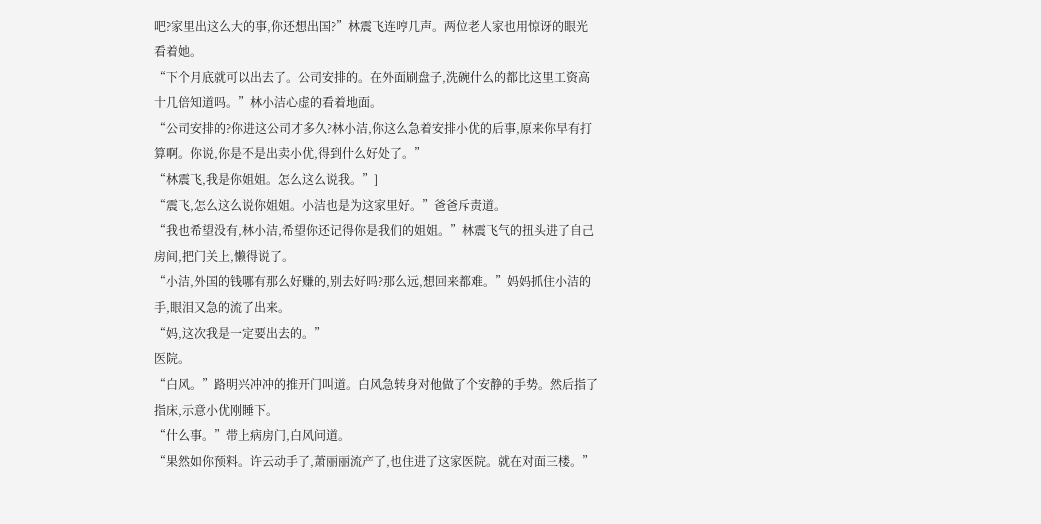吧?家里出这么大的事,你还想出国?”林震飞连哼几声。两位老人家也用惊讶的眼光看着她。
“下个月底就可以出去了。公司安排的。在外面刷盘子,洗碗什么的都比这里工资高十几倍知道吗。”林小洁心虚的看着地面。
“公司安排的?你进这公司才多久?林小洁,你这么急着安排小优的后事,原来你早有打算啊。你说,你是不是出卖小优,得到什么好处了。”
“林震飞,我是你姐姐。怎么这么说我。”]
“震飞,怎么这么说你姐姐。小洁也是为这家里好。”爸爸斥责道。
“我也希望没有,林小洁,希望你还记得你是我们的姐姐。”林震飞气的扭头进了自己房间,把门关上,懒得说了。
“小洁,外国的钱哪有那么好赚的,别去好吗?那么远,想回来都难。”妈妈抓住小洁的手,眼泪又急的流了出来。
“妈,这次我是一定要出去的。”
医院。
“白风。”路明兴冲冲的推开门叫道。白风急转身对他做了个安静的手势。然后指了指床,示意小优刚睡下。
“什么事。”带上病房门,白风问道。
“果然如你预料。许云动手了,萧丽丽流产了,也住进了这家医院。就在对面三楼。”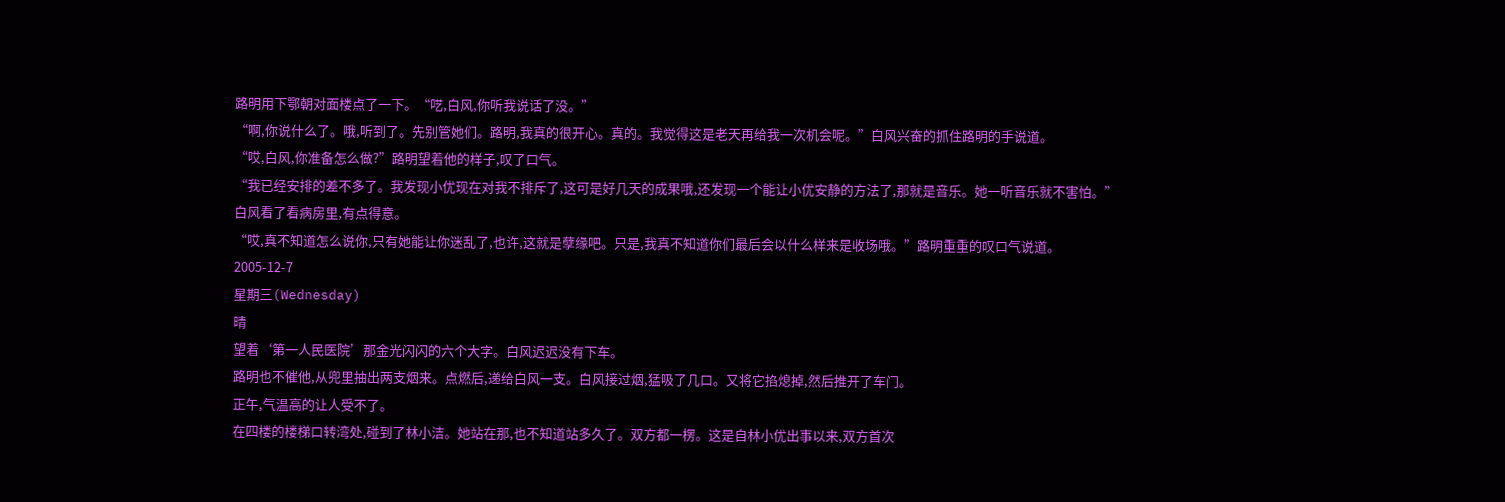路明用下鄂朝对面楼点了一下。“呓,白风,你听我说话了没。”
“啊,你说什么了。哦,听到了。先别管她们。路明,我真的很开心。真的。我觉得这是老天再给我一次机会呢。”白风兴奋的抓住路明的手说道。
“哎,白风,你准备怎么做?”路明望着他的样子,叹了口气。
“我已经安排的差不多了。我发现小优现在对我不排斥了,这可是好几天的成果哦,还发现一个能让小优安静的方法了,那就是音乐。她一听音乐就不害怕。”白风看了看病房里,有点得意。
“哎,真不知道怎么说你,只有她能让你迷乱了,也许,这就是孽缘吧。只是,我真不知道你们最后会以什么样来是收场哦。”路明重重的叹口气说道。
2005-12-7
星期三(Wednesday)
晴
望着‘第一人民医院’那金光闪闪的六个大字。白风迟迟没有下车。
路明也不催他,从兜里抽出两支烟来。点燃后,递给白风一支。白风接过烟,猛吸了几口。又将它掐熄掉,然后推开了车门。
正午,气温高的让人受不了。
在四楼的楼梯口转湾处,碰到了林小洁。她站在那,也不知道站多久了。双方都一楞。这是自林小优出事以来,双方首次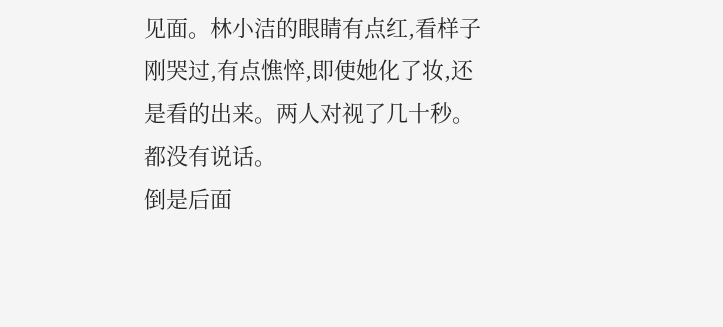见面。林小洁的眼睛有点红,看样子刚哭过,有点憔悴,即使她化了妆,还是看的出来。两人对视了几十秒。都没有说话。
倒是后面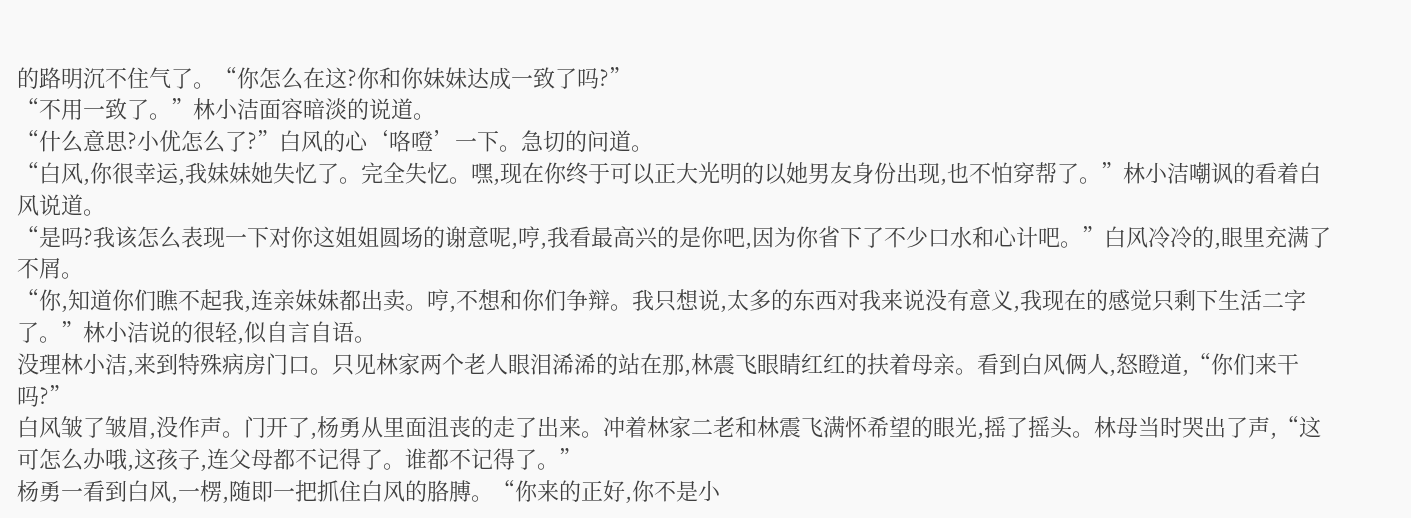的路明沉不住气了。“你怎么在这?你和你妹妹达成一致了吗?”
“不用一致了。”林小洁面容暗淡的说道。
“什么意思?小优怎么了?”白风的心‘咯噔’一下。急切的问道。
“白风,你很幸运,我妹妹她失忆了。完全失忆。嘿,现在你终于可以正大光明的以她男友身份出现,也不怕穿帮了。”林小洁嘲讽的看着白风说道。
“是吗?我该怎么表现一下对你这姐姐圆场的谢意呢,哼,我看最高兴的是你吧,因为你省下了不少口水和心计吧。”白风冷冷的,眼里充满了不屑。
“你,知道你们瞧不起我,连亲妹妹都出卖。哼,不想和你们争辩。我只想说,太多的东西对我来说没有意义,我现在的感觉只剩下生活二字了。”林小洁说的很轻,似自言自语。
没理林小洁,来到特殊病房门口。只见林家两个老人眼泪浠浠的站在那,林震飞眼睛红红的扶着母亲。看到白风俩人,怒瞪道,“你们来干吗?”
白风皱了皱眉,没作声。门开了,杨勇从里面沮丧的走了出来。冲着林家二老和林震飞满怀希望的眼光,摇了摇头。林母当时哭出了声,“这可怎么办哦,这孩子,连父母都不记得了。谁都不记得了。”
杨勇一看到白风,一楞,随即一把抓住白风的胳膊。“你来的正好,你不是小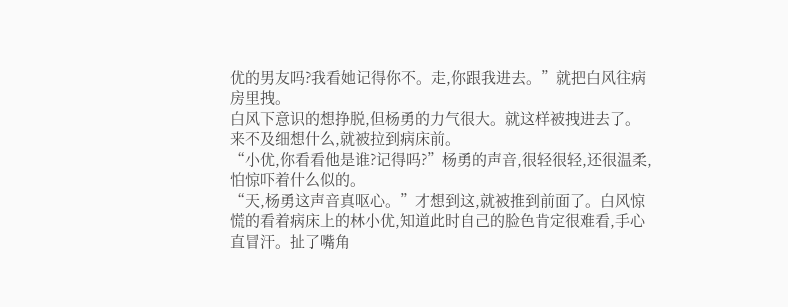优的男友吗?我看她记得你不。走,你跟我进去。”就把白风往病房里拽。
白风下意识的想挣脱,但杨勇的力气很大。就这样被拽进去了。来不及细想什么,就被拉到病床前。
“小优,你看看他是谁?记得吗?”杨勇的声音,很轻很轻,还很温柔,怕惊吓着什么似的。
“天,杨勇这声音真呕心。”才想到这,就被推到前面了。白风惊慌的看着病床上的林小优,知道此时自己的脸色肯定很难看,手心直冒汗。扯了嘴角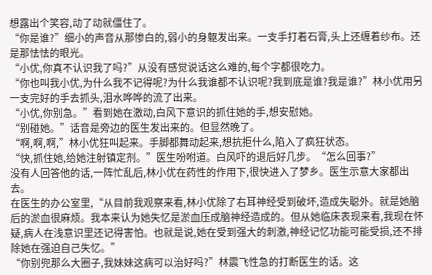想露出个笑容,动了动就僵住了。
“你是谁?”细小的声音从那惨白的,弱小的身躯发出来。一支手打着石膏,头上还缠着纱布。还是那怯怯的眼光。
“小优,你真不认识我了吗?”从没有感觉说话这么难的,每个字都很吃力。
“你也叫我小优,为什么我不记得呢?为什么我谁都不认识呢?我到底是谁?我是谁?”林小优用另一支完好的手去抓头,泪水哗哗的流了出来。
“小优,你别急。”看到她在激动,白风下意识的抓住她的手,想安慰她。
“别碰她。”话音是旁边的医生发出来的。但显然晚了。
“啊,啊,啊,”林小优狂叫起来。手脚都舞动起来,想抗拒什么,陷入了疯狂状态。
“快,抓住她,给她注射镇定剂。”医生吩咐道。白风吓的退后好几步。“怎么回事?”
没有人回答他的话,一阵忙乱后,林小优在药性的作用下,很快进入了梦乡。医生示意大家都出去。
在医生的办公室里,“从目前我观察来看,林小优除了右耳神经受到破坏,造成失聪外。就是她脑后的淤血很麻烦。我本来认为她失忆是淤血压成脑神经造成的。但从她临床表现来看,我现在怀疑,病人在浅意识里还记得害怕。也就是说,她在受到强大的刺激,神经记忆功能可能受损,还不排除她在强迫自己失忆。”
“你别兜那么大圈子,我妹妹这病可以治好吗?”林震飞性急的打断医生的话。这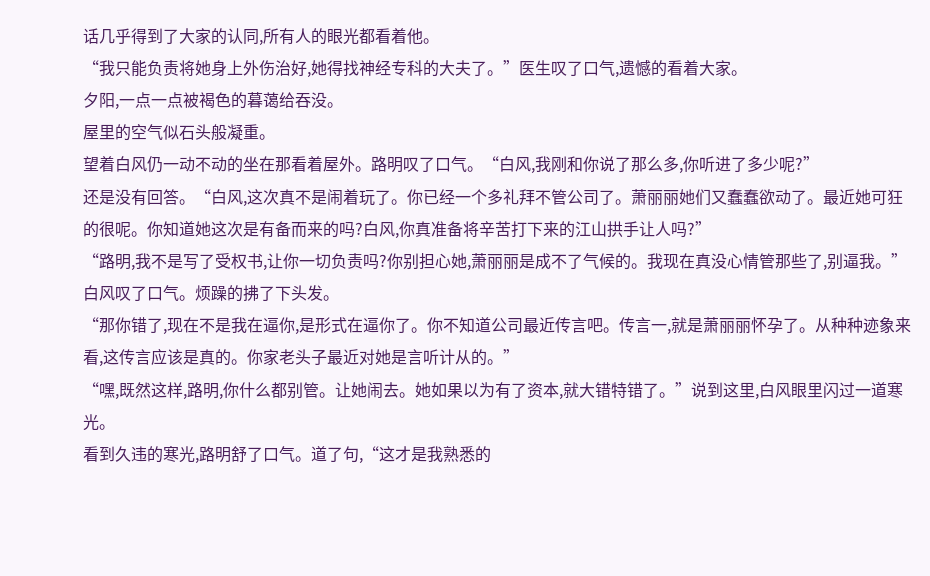话几乎得到了大家的认同,所有人的眼光都看着他。
“我只能负责将她身上外伤治好,她得找神经专科的大夫了。”医生叹了口气,遗憾的看着大家。
夕阳,一点一点被褐色的暮蔼给吞没。
屋里的空气似石头般凝重。
望着白风仍一动不动的坐在那看着屋外。路明叹了口气。“白风,我刚和你说了那么多,你听进了多少呢?”
还是没有回答。“白风,这次真不是闹着玩了。你已经一个多礼拜不管公司了。萧丽丽她们又蠢蠢欲动了。最近她可狂的很呢。你知道她这次是有备而来的吗?白风,你真准备将辛苦打下来的江山拱手让人吗?”
“路明,我不是写了受权书,让你一切负责吗?你别担心她,萧丽丽是成不了气候的。我现在真没心情管那些了,别逼我。”白风叹了口气。烦躁的拂了下头发。
“那你错了,现在不是我在逼你,是形式在逼你了。你不知道公司最近传言吧。传言一,就是萧丽丽怀孕了。从种种迹象来看,这传言应该是真的。你家老头子最近对她是言听计从的。”
“嘿,既然这样,路明,你什么都别管。让她闹去。她如果以为有了资本,就大错特错了。”说到这里,白风眼里闪过一道寒光。
看到久违的寒光,路明舒了口气。道了句,“这才是我熟悉的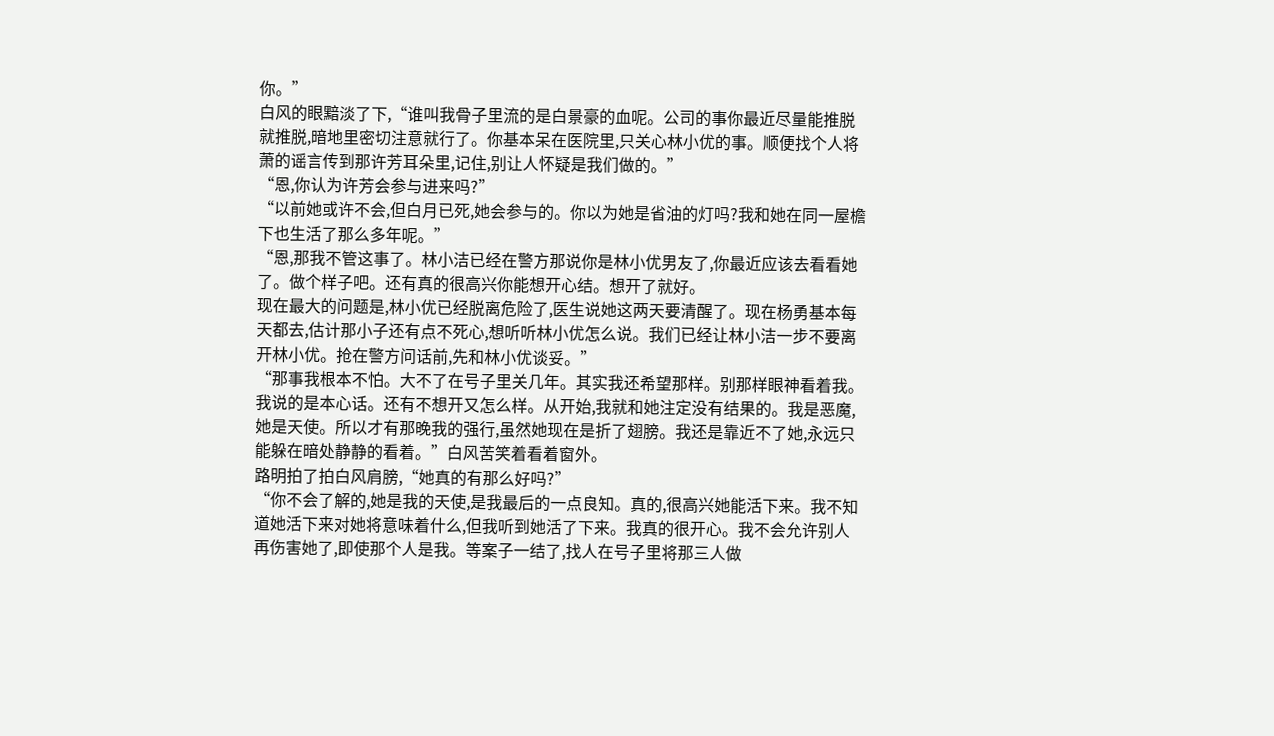你。”
白风的眼黯淡了下,“谁叫我骨子里流的是白景豪的血呢。公司的事你最近尽量能推脱就推脱,暗地里密切注意就行了。你基本呆在医院里,只关心林小优的事。顺便找个人将萧的谣言传到那许芳耳朵里,记住,别让人怀疑是我们做的。”
“恩,你认为许芳会参与进来吗?”
“以前她或许不会,但白月已死,她会参与的。你以为她是省油的灯吗?我和她在同一屋檐下也生活了那么多年呢。”
“恩,那我不管这事了。林小洁已经在警方那说你是林小优男友了,你最近应该去看看她了。做个样子吧。还有真的很高兴你能想开心结。想开了就好。
现在最大的问题是,林小优已经脱离危险了,医生说她这两天要清醒了。现在杨勇基本每天都去,估计那小子还有点不死心,想听听林小优怎么说。我们已经让林小洁一步不要离开林小优。抢在警方问话前,先和林小优谈妥。”
“那事我根本不怕。大不了在号子里关几年。其实我还希望那样。别那样眼神看着我。我说的是本心话。还有不想开又怎么样。从开始,我就和她注定没有结果的。我是恶魔,她是天使。所以才有那晚我的强行,虽然她现在是折了翅膀。我还是靠近不了她,永远只能躲在暗处静静的看着。”白风苦笑着看着窗外。
路明拍了拍白风肩膀,“她真的有那么好吗?”
“你不会了解的,她是我的天使,是我最后的一点良知。真的,很高兴她能活下来。我不知道她活下来对她将意味着什么,但我听到她活了下来。我真的很开心。我不会允许别人再伤害她了,即使那个人是我。等案子一结了,找人在号子里将那三人做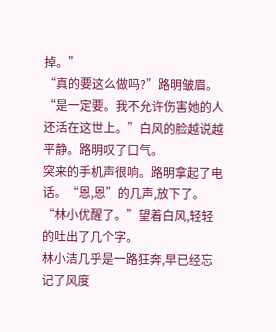掉。”
“真的要这么做吗?”路明皱眉。
“是一定要。我不允许伤害她的人还活在这世上。”白风的脸越说越平静。路明叹了口气。
突来的手机声很响。路明拿起了电话。“恩,恩”的几声,放下了。
“林小优醒了。”望着白风,轻轻的吐出了几个字。
林小洁几乎是一路狂奔,早已经忘记了风度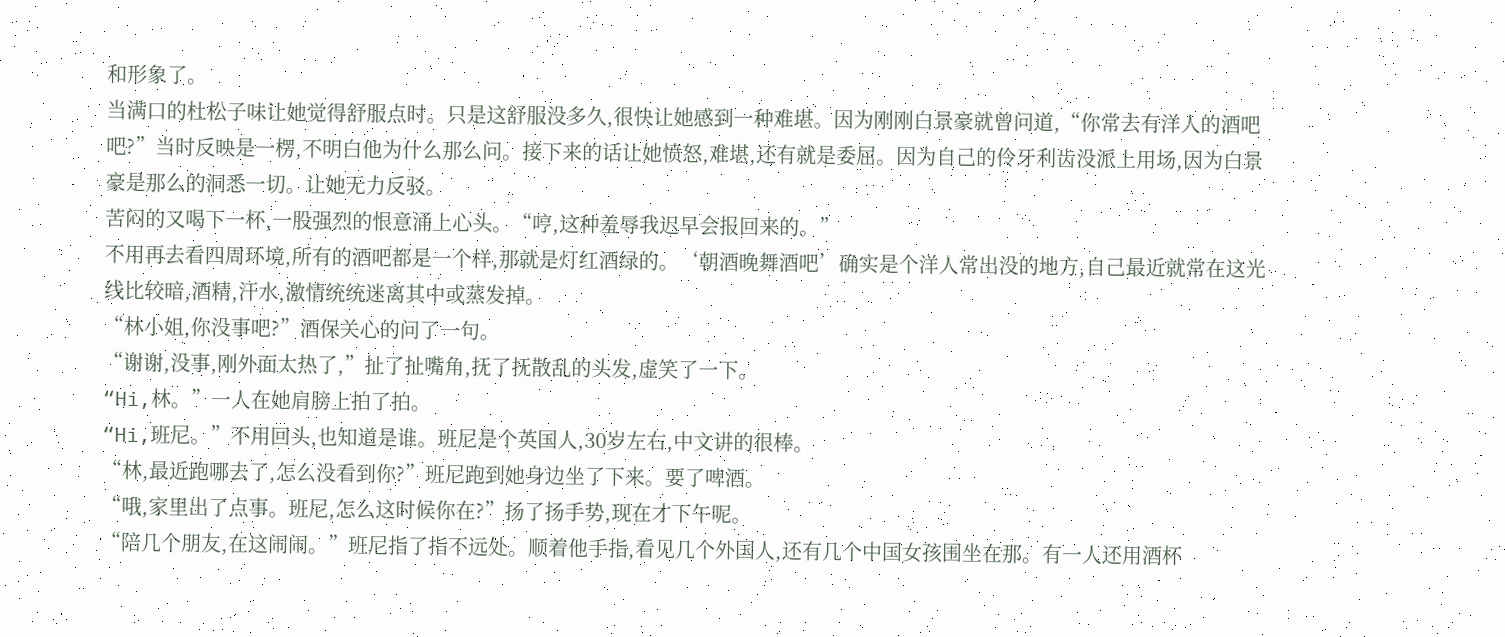和形象了。
当满口的杜松子味让她觉得舒服点时。只是这舒服没多久,很快让她感到一种难堪。因为刚刚白景豪就曾问道,“你常去有洋人的酒吧吧?”当时反映是一楞,不明白他为什么那么问。接下来的话让她愤怒,难堪,还有就是委屈。因为自己的伶牙利齿没派上用场,因为白景豪是那么的洞悉一切。让她无力反驳。
苦闷的又喝下一杯,一股强烈的恨意涌上心头。“哼,这种羞辱我迟早会报回来的。”
不用再去看四周环境,所有的酒吧都是一个样,那就是灯红酒绿的。‘朝酒晚舞酒吧’确实是个洋人常出没的地方,自己最近就常在这光线比较暗,酒精,汗水,激情统统迷离其中或蒸发掉。
“林小姐,你没事吧?”酒保关心的问了一句。
“谢谢,没事,刚外面太热了,”扯了扯嘴角,抚了抚散乱的头发,虚笑了一下。
“Hi,林。”一人在她肩膀上拍了拍。
“Hi,班尼。”不用回头,也知道是谁。班尼是个英国人,30岁左右,中文讲的很棒。
“林,最近跑哪去了,怎么没看到你?”班尼跑到她身边坐了下来。要了啤酒。
“哦,家里出了点事。班尼,怎么这时候你在?”扬了扬手势,现在才下午呢。
“陪几个朋友,在这闹闹。”班尼指了指不远处。顺着他手指,看见几个外国人,还有几个中国女孩围坐在那。有一人还用酒杯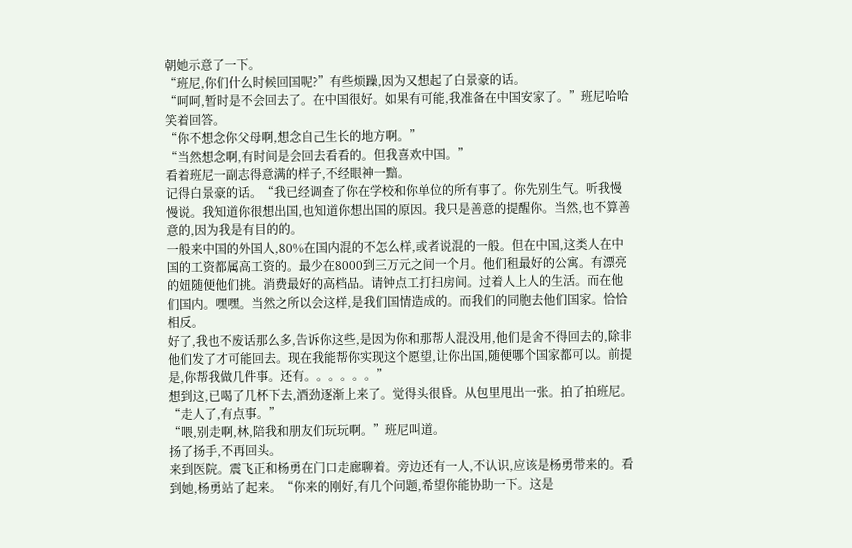朝她示意了一下。
“班尼,你们什么时候回国呢?”有些烦躁,因为又想起了白景豪的话。
“呵呵,暂时是不会回去了。在中国很好。如果有可能,我准备在中国安家了。”班尼哈哈笑着回答。
“你不想念你父母啊,想念自己生长的地方啊。”
“当然想念啊,有时间是会回去看看的。但我喜欢中国。”
看着班尼一副志得意满的样子,不经眼神一黯。
记得白景豪的话。“我已经调查了你在学校和你单位的所有事了。你先别生气。听我慢慢说。我知道你很想出国,也知道你想出国的原因。我只是善意的提醒你。当然,也不算善意的,因为我是有目的的。
一般来中国的外国人,80%在国内混的不怎么样,或者说混的一般。但在中国,这类人在中国的工资都属高工资的。最少在8000到三万元之间一个月。他们租最好的公寓。有漂亮的妞随便他们挑。消费最好的高档品。请钟点工打扫房间。过着人上人的生活。而在他们国内。嘿嘿。当然之所以会这样,是我们国情造成的。而我们的同胞去他们国家。恰恰相反。
好了,我也不废话那么多,告诉你这些,是因为你和那帮人混没用,他们是舍不得回去的,除非他们发了才可能回去。现在我能帮你实现这个愿望,让你出国,随便哪个国家都可以。前提是,你帮我做几件事。还有。。。。。。”
想到这,已喝了几杯下去,酒劲逐渐上来了。觉得头很昏。从包里甩出一张。拍了拍班尼。“走人了,有点事。”
“喂,别走啊,林,陪我和朋友们玩玩啊。”班尼叫道。
扬了扬手,不再回头。
来到医院。震飞正和杨勇在门口走廊聊着。旁边还有一人,不认识,应该是杨勇带来的。看到她,杨勇站了起来。“你来的刚好,有几个问题,希望你能协助一下。这是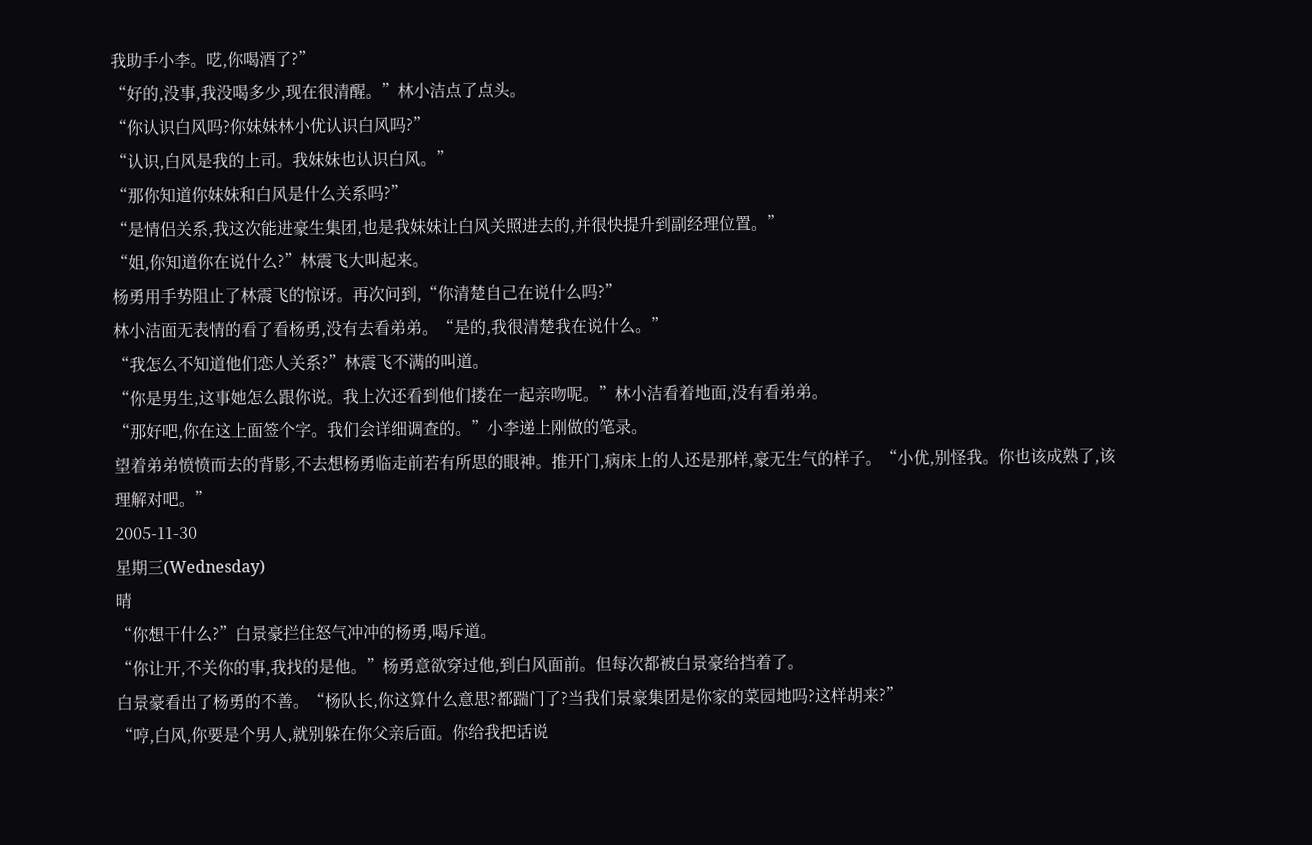我助手小李。呓,你喝酒了?”
“好的,没事,我没喝多少,现在很清醒。”林小洁点了点头。
“你认识白风吗?你妹妹林小优认识白风吗?”
“认识,白风是我的上司。我妹妹也认识白风。”
“那你知道你妹妹和白风是什么关系吗?”
“是情侣关系,我这次能进豪生集团,也是我妹妹让白风关照进去的,并很快提升到副经理位置。”
“姐,你知道你在说什么?”林震飞大叫起来。
杨勇用手势阻止了林震飞的惊讶。再次问到,“你清楚自己在说什么吗?”
林小洁面无表情的看了看杨勇,没有去看弟弟。“是的,我很清楚我在说什么。”
“我怎么不知道他们恋人关系?”林震飞不满的叫道。
“你是男生,这事她怎么跟你说。我上次还看到他们搂在一起亲吻呢。”林小洁看着地面,没有看弟弟。
“那好吧,你在这上面签个字。我们会详细调查的。”小李递上刚做的笔录。
望着弟弟愤愤而去的背影,不去想杨勇临走前若有所思的眼神。推开门,病床上的人还是那样,豪无生气的样子。“小优,别怪我。你也该成熟了,该理解对吧。”
2005-11-30
星期三(Wednesday)
晴
“你想干什么?”白景豪拦住怒气冲冲的杨勇,喝斥道。
“你让开,不关你的事,我找的是他。”杨勇意欲穿过他,到白风面前。但每次都被白景豪给挡着了。
白景豪看出了杨勇的不善。“杨队长,你这算什么意思?都踹门了?当我们景豪集团是你家的菜园地吗?这样胡来?”
“哼,白风,你要是个男人,就别躲在你父亲后面。你给我把话说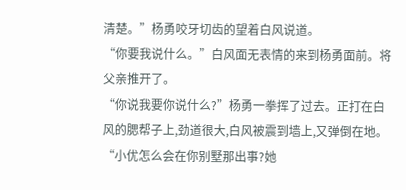清楚。”杨勇咬牙切齿的望着白风说道。
“你要我说什么。”白风面无表情的来到杨勇面前。将父亲推开了。
“你说我要你说什么?”杨勇一拳挥了过去。正打在白风的腮帮子上,劲道很大,白风被震到墙上,又弹倒在地。
“小优怎么会在你别墅那出事?她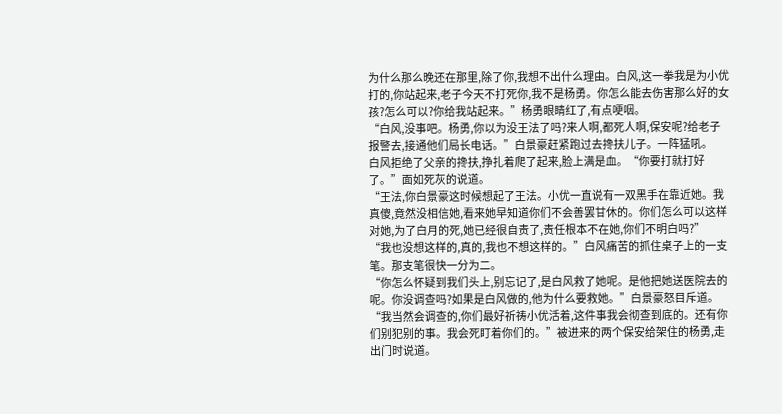为什么那么晚还在那里,除了你,我想不出什么理由。白风,这一拳我是为小优打的,你站起来,老子今天不打死你,我不是杨勇。你怎么能去伤害那么好的女孩?怎么可以?你给我站起来。”杨勇眼睛红了,有点哽咽。
“白风,没事吧。杨勇,你以为没王法了吗?来人啊,都死人啊,保安呢?给老子报警去,接通他们局长电话。”白景豪赶紧跑过去搀扶儿子。一阵猛吼。
白风拒绝了父亲的搀扶,挣扎着爬了起来,脸上满是血。“你要打就打好了。”面如死灰的说道。
“王法,你白景豪这时候想起了王法。小优一直说有一双黑手在靠近她。我真傻,竟然没相信她,看来她早知道你们不会善罢甘休的。你们怎么可以这样对她,为了白月的死,她已经很自责了,责任根本不在她,你们不明白吗?”
“我也没想这样的,真的,我也不想这样的。”白风痛苦的抓住桌子上的一支笔。那支笔很快一分为二。
“你怎么怀疑到我们头上,别忘记了,是白风救了她呢。是他把她送医院去的呢。你没调查吗?如果是白风做的,他为什么要救她。”白景豪怒目斥道。
“我当然会调查的,你们最好祈祷小优活着,这件事我会彻查到底的。还有你们别犯别的事。我会死盯着你们的。”被进来的两个保安给架住的杨勇,走出门时说道。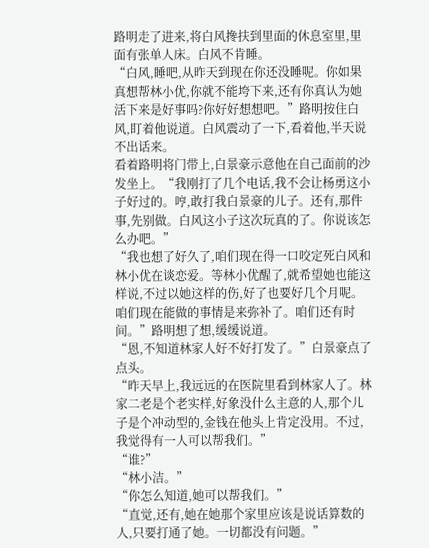路明走了进来,将白风搀扶到里面的休息室里,里面有张单人床。白风不肯睡。
“白风,睡吧,从昨天到现在你还没睡呢。你如果真想帮林小优,你就不能垮下来,还有你真认为她活下来是好事吗?你好好想想吧。”路明按住白风,盯着他说道。白风震动了一下,看着他,半天说不出话来。
看着路明将门带上,白景豪示意他在自己面前的沙发坐上。“我刚打了几个电话,我不会让杨勇这小子好过的。哼,敢打我白景豪的儿子。还有,那件事,先别做。白风这小子这次玩真的了。你说该怎么办吧。”
“我也想了好久了,咱们现在得一口咬定死白风和林小优在谈恋爱。等林小优醒了,就希望她也能这样说,不过以她这样的伤,好了也要好几个月呢。咱们现在能做的事情是来弥补了。咱们还有时间。”路明想了想,缓缓说道。
“恩,不知道林家人好不好打发了。”白景豪点了点头。
“昨天早上,我远远的在医院里看到林家人了。林家二老是个老实样,好象没什么主意的人,那个儿子是个冲动型的,金钱在他头上肯定没用。不过,我觉得有一人可以帮我们。”
“谁?”
“林小洁。”
“你怎么知道,她可以帮我们。”
“直觉,还有,她在她那个家里应该是说话算数的人,只要打通了她。一切都没有问题。”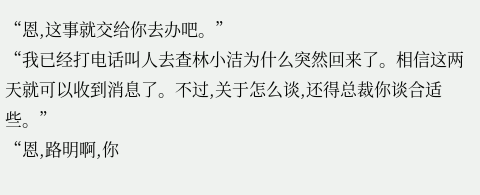“恩,这事就交给你去办吧。”
“我已经打电话叫人去查林小洁为什么突然回来了。相信这两天就可以收到消息了。不过,关于怎么谈,还得总裁你谈合适些。”
“恩,路明啊,你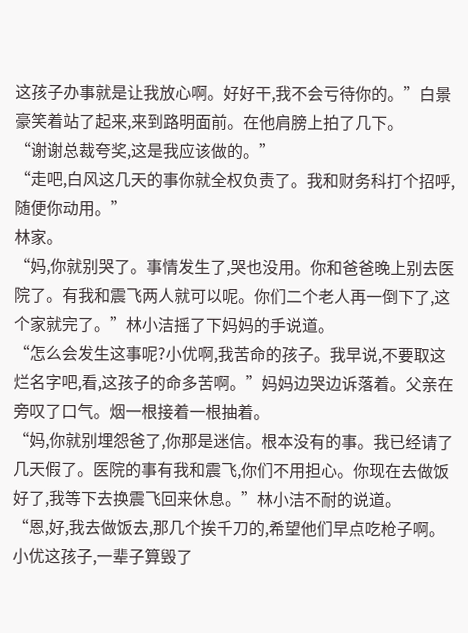这孩子办事就是让我放心啊。好好干,我不会亏待你的。”白景豪笑着站了起来,来到路明面前。在他肩膀上拍了几下。
“谢谢总裁夸奖,这是我应该做的。”
“走吧,白风这几天的事你就全权负责了。我和财务科打个招呼,随便你动用。”
林家。
“妈,你就别哭了。事情发生了,哭也没用。你和爸爸晚上别去医院了。有我和震飞两人就可以呢。你们二个老人再一倒下了,这个家就完了。”林小洁摇了下妈妈的手说道。
“怎么会发生这事呢?小优啊,我苦命的孩子。我早说,不要取这烂名字吧,看,这孩子的命多苦啊。”妈妈边哭边诉落着。父亲在旁叹了口气。烟一根接着一根抽着。
“妈,你就别埋怨爸了,你那是迷信。根本没有的事。我已经请了几天假了。医院的事有我和震飞,你们不用担心。你现在去做饭好了,我等下去换震飞回来休息。”林小洁不耐的说道。
“恩,好,我去做饭去,那几个挨千刀的,希望他们早点吃枪子啊。小优这孩子,一辈子算毁了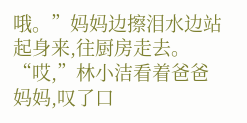哦。”妈妈边擦泪水边站起身来,往厨房走去。
“哎,”林小洁看着爸爸妈妈,叹了口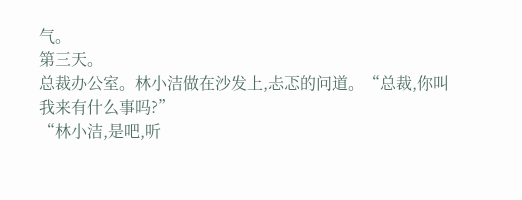气。
第三天。
总裁办公室。林小洁做在沙发上,忐忑的问道。“总裁,你叫我来有什么事吗?”
“林小洁,是吧,听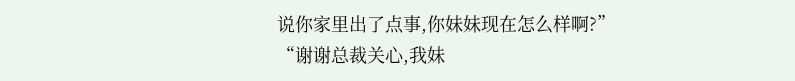说你家里出了点事,你妹妹现在怎么样啊?”
“谢谢总裁关心,我妹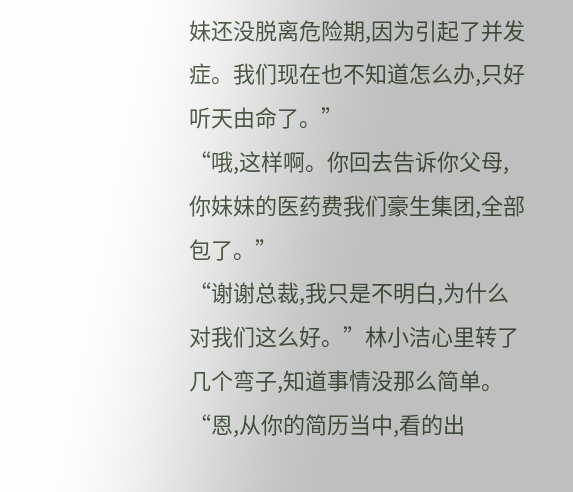妹还没脱离危险期,因为引起了并发症。我们现在也不知道怎么办,只好听天由命了。”
“哦,这样啊。你回去告诉你父母,你妹妹的医药费我们豪生集团,全部包了。”
“谢谢总裁,我只是不明白,为什么对我们这么好。”林小洁心里转了几个弯子,知道事情没那么简单。
“恩,从你的简历当中,看的出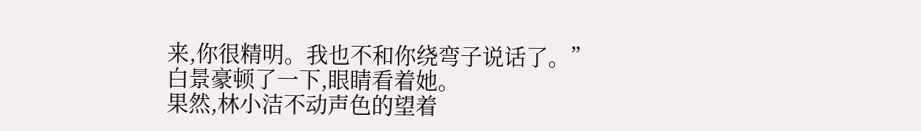来,你很精明。我也不和你绕弯子说话了。”白景豪顿了一下,眼睛看着她。
果然,林小洁不动声色的望着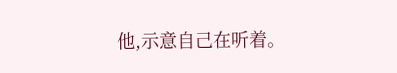他,示意自己在听着。